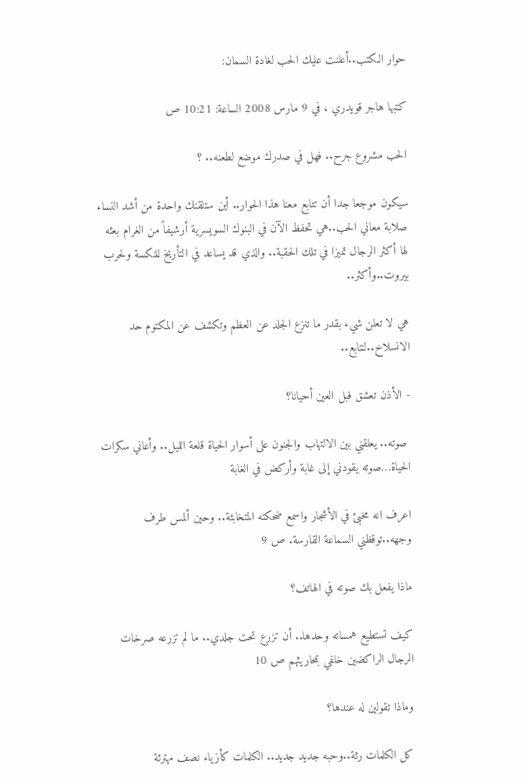حوار الكتب..أعلنت عليك الحب لغادة السمان:

كتبها هاجر قويدري ، في 9 مارس 2008 الساعة: 10:21 ص

الحب مشروع جرح.. فهل في صدرك موضع لطعنه.. ؟

سيكون موجعا جدا أن تتابع معنا هذا الحوار.. أين ستلقنك واحدة من أشد النساء صلابة معاني الحب..هي تحفظ الآن في البنوك السويسرية أرشيفاً من الغرام بعثه لها أكثر الرجال تميزا في تلك الحقبة.. والذي قد يساعد في التأريخ للنكسة ولحرب بيروت..وأكثر..

هي لا تعلن شيء بقدر ما تنزع الجلد عن العظم وتكشف عن المكتوم حد الانسلاخ..لنتابع..

- الأذن تعشق فبل العين أحيانا؟

 صوته.. يعلقني بين الالتهاب والجنون على أسوار الحياة قلعة الليل.. وأعاني سكرات الحياة…صوته يقودني إلى غابة وأركض في الغابة

اعرف انه مخبئ في الأشجار واسمع ضحكته المتخابثة.. وحين ألمس طرف وجهه..توقظني السماعة القارسة. ص 9

ماذا يفعل بك صوته في الهاتف؟

كيف تستطيع همساته وحدها.. أن تزرع تحت جلدي.. ما لم تزرعه صرخات الرجال الراكضين خلفي بمحاريثهم ص 10

وماذا تقولين له عندها؟

كل الكلمات رثة..وحبه جديد جديد.. الكلمات كأزياء نصف مهترئة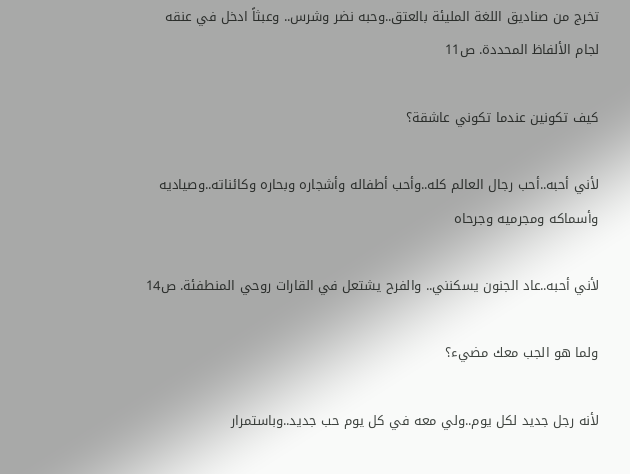تخرج من صناديق اللغة المليئة بالعتق..وحبه نضر وشرس.. وعبثاً ادخل في عنقه لجام الألفاظ المحددة. ص11

كيف تكونين عندما تكوني عاشقة؟

لأني أحبه..أحب رجال العالم كله..وأحب أطفاله وأشجاره وبحاره وكائناته..وصياديه وأسماكه ومجرميه وجرحاه

لأني أحبه..عاد الجنون يسكنني.. والفرح يشتعل في القارات روحي المنطفئة. ص14

ولما هو الجب معك مضيء؟

لأنه رجل جديد لكل يوم..ولي معه في كل يوم حب جديد..وباستمرار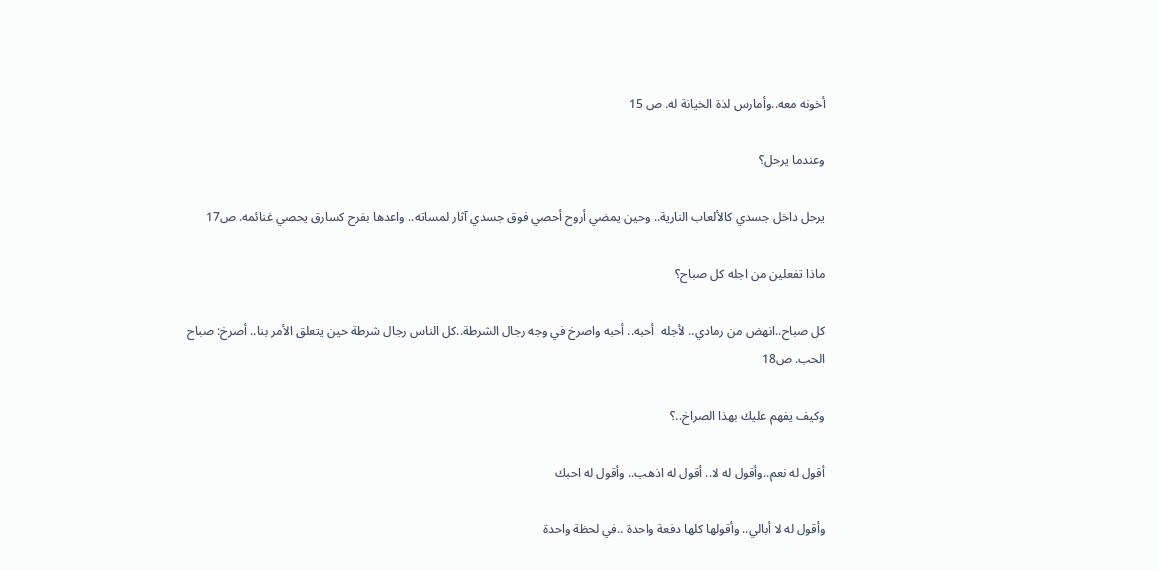أخونه معه..وأمارس لذة الخيانة له. ص 15

وعندما يرحل؟

يرحل داخل جسدي كالألعاب النارية.. وحين يمضي أروح أحصي فوق جسدي آثار لمساته.. واعدها بفرح كسارق يحصي غنائمه. ص17

ماذا تفعلين من اجله كل صباح؟

كل صباح..انهض من رمادي.. لأجله  أحبه.. أحبه واصرخ في وجه رجال الشرطة..كل الناس رجال شرطة حين يتعلق الأمر بنا.. أصرخ: صباح الحب. ص18

وكيف يفهم عليك بهذا الصراخ..؟

أقول له نعم..وأقول له لا.. أقول له اذهب.. وأقول له احبك

وأقول له لا أبالي.. وأقولها كلها دفعة واحدة ..في لحظة واحدة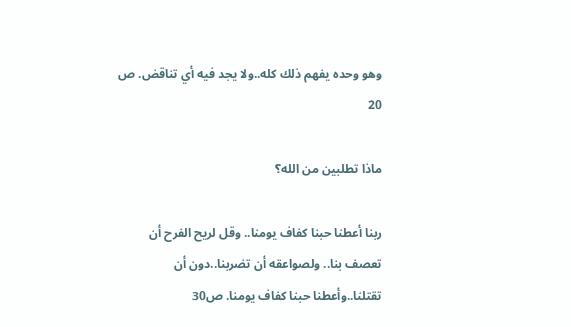وهو وحده يفهم ذلك كله..ولا يجد فيه أي تناقض. ص 20

ماذا تطلبين من الله؟

ربنا أعطنا حبنا كفاف يومنا.. وقل لريح الفرح أن تعصف بنا.. ولصواعقه أن تضربنا..دون أن تقتلنا..وأعطنا حبنا كفاف يومنا. ص30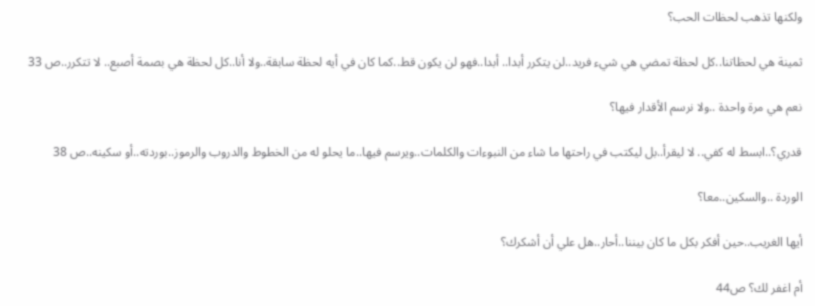ولكنها تذهب لحظات الحب؟

ثمينة هي لحظاتنا..كل لحظة تمضي هي شيء فريد..لن يتكرر أبدا.. أبدا..فهو لن يكون قط..كما كان في أيه لحظة سابقة..ولا أنا..كل لحظة هي بصمة أصبع.. لا تتكرر..ص 33

نعم هي مرة واحدة ..ولا نرسم الأقدار فيها؟

قدري؟..ابسط له كفي.. لا ليقرأ..بل ليكتب في راحتها ما شاء من النبوءات والكلمات..ويرسم فيها..ما يحلو له من الخطوط والدروب والرموز..بوردته..أو سكينه..ص 38

الوردة ..والسكين..معا؟

أيها الغريب..حين أفكر بكل ما كان بيننا..أحار..هل علي أن أشكرك؟

أم اغفر لك؟ ص44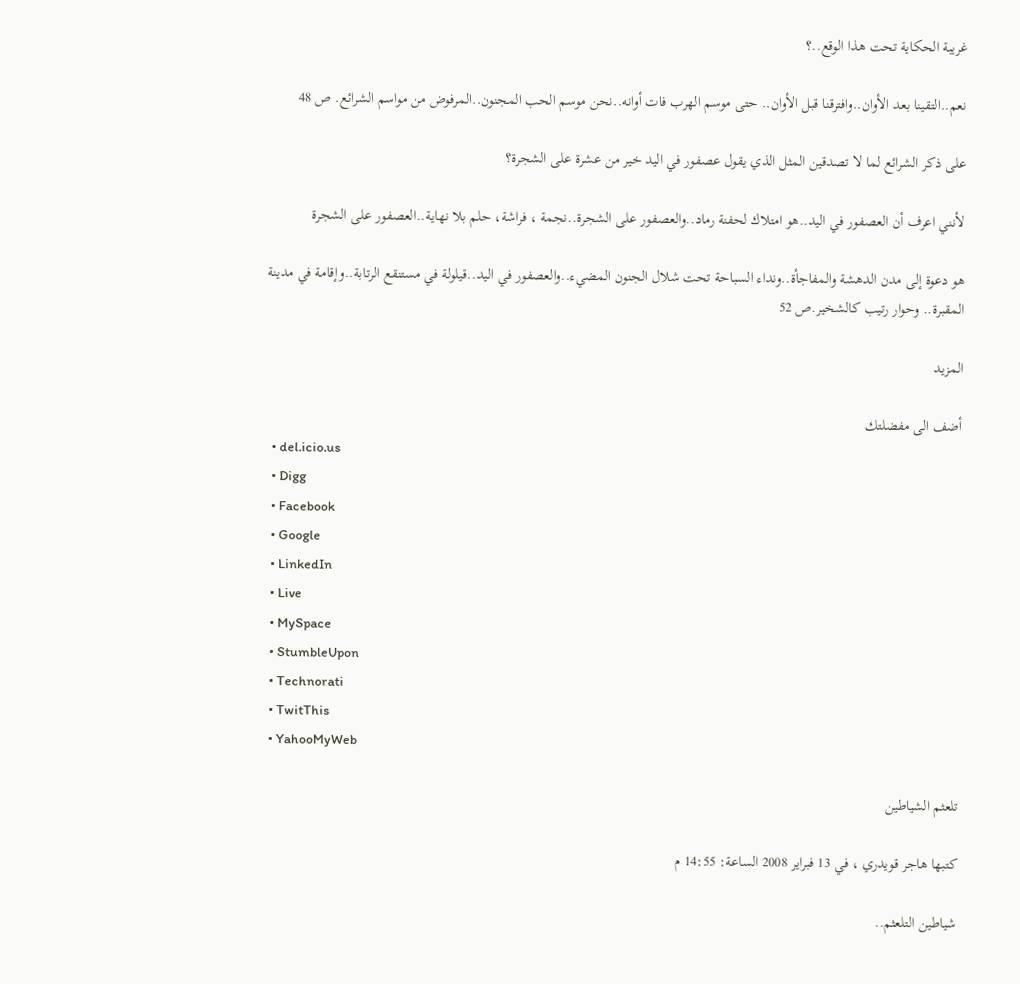غريبة الحكاية تحت هذا الوقع..؟

نعم..التقينا بعد الأوان..وافترقنا قبل الأوان.. حتى موسم الهرب فات أوانه..نحن موسم الحب المجنون..المرفوض من مواسم الشرائع. ص 48

على ذكر الشرائع لما لا تصدقين المثل الذي يقول عصفور في اليد خير من عشرة على الشجرة؟

لأنني اعرف أن العصفور في اليد..هو امتلاك لحفنة رماد..والعصفور على الشجرة..نجمة ، فراشة، حلم بلا نهاية..العصفور على الشجرة

هو دعوة إلى مدن الدهشة والمفاجأة..ونداء السباحة تحت شلال الجنون المضيء..والعصفور في اليد..قيلولة في مستنقع الرتابة..وإقامة في مدينة المقبرة.. وحوار رتيب كالشخير.ص 52

المزيد

أضف الى مفضلتك
  • del.icio.us
  • Digg
  • Facebook
  • Google
  • LinkedIn
  • Live
  • MySpace
  • StumbleUpon
  • Technorati
  • TwitThis
  • YahooMyWeb

تلعثم الشياطين

كتبها هاجر قويدري ، في 13 فبراير 2008 الساعة: 14:55 م

شياطين التلعثم..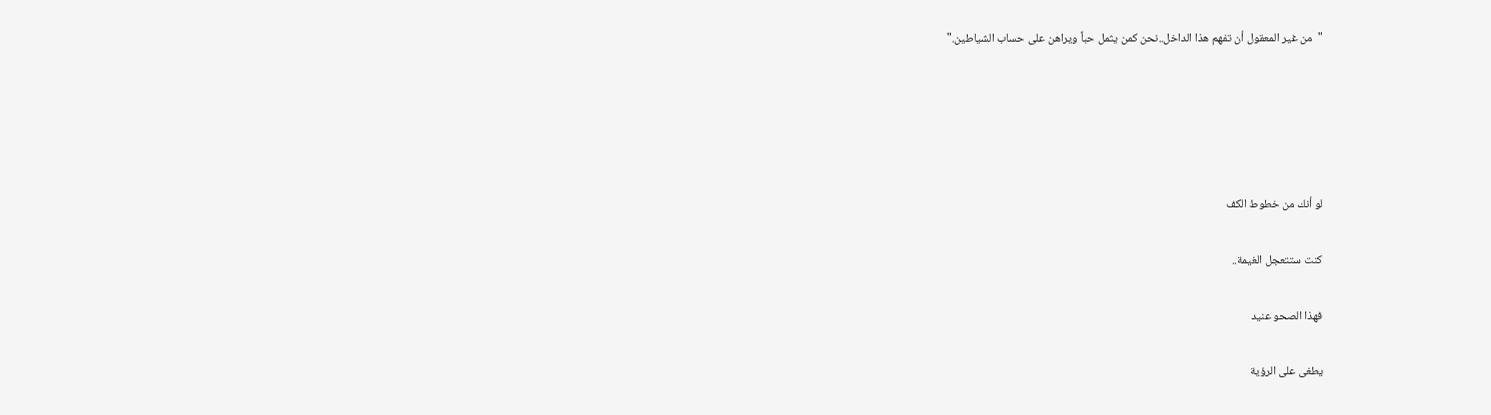"  من غير المعقول أن تفهم هذا الداخل..نحن كمن يثمل حباً ويراهن على حساب الشياطين."





لو أنك من خطوط الكف

كنت ستتعجل الغيمة..

فهذا الصحو عنيد

يطغى على الرؤية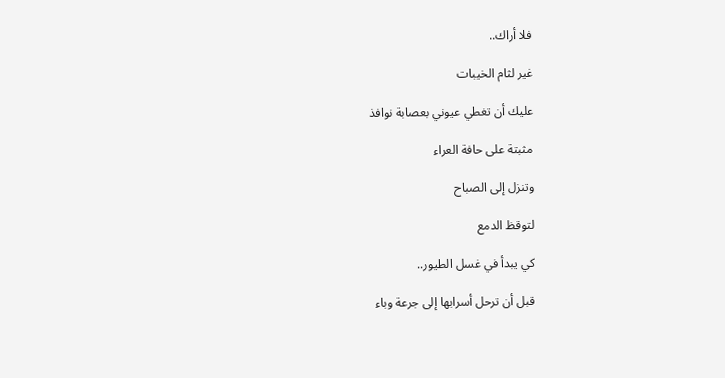فلا أراك..

غير لثام الخيبات

عليك أن تغطي عيوني بعصابة نوافذ

مثبتة على حافة العراء

وتنزل إلى الصباح

لتوقظ الدمع

كي يبدأ في غسل الطيور..

قبل أن ترحل أسرابها إلى جرعة وباء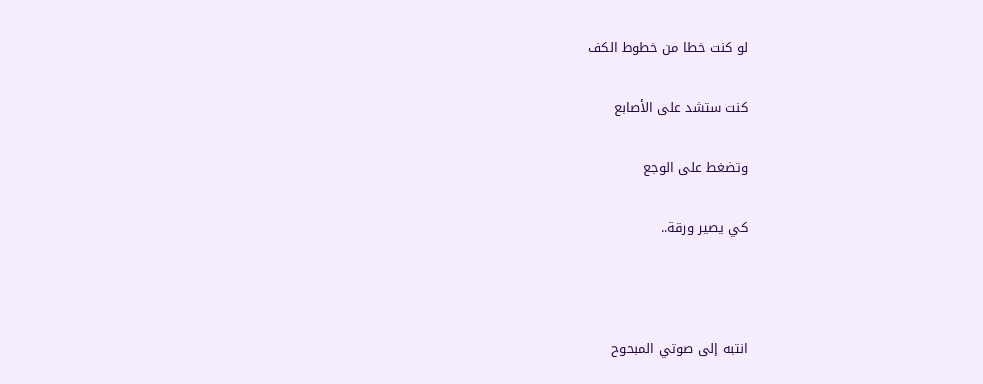لو كنت خطا من خطوط الكف

كنت ستشد على الأصابع

وتضغط على الوجع

كي يصير ورقة..



انتبه إلى صوتي المبحوح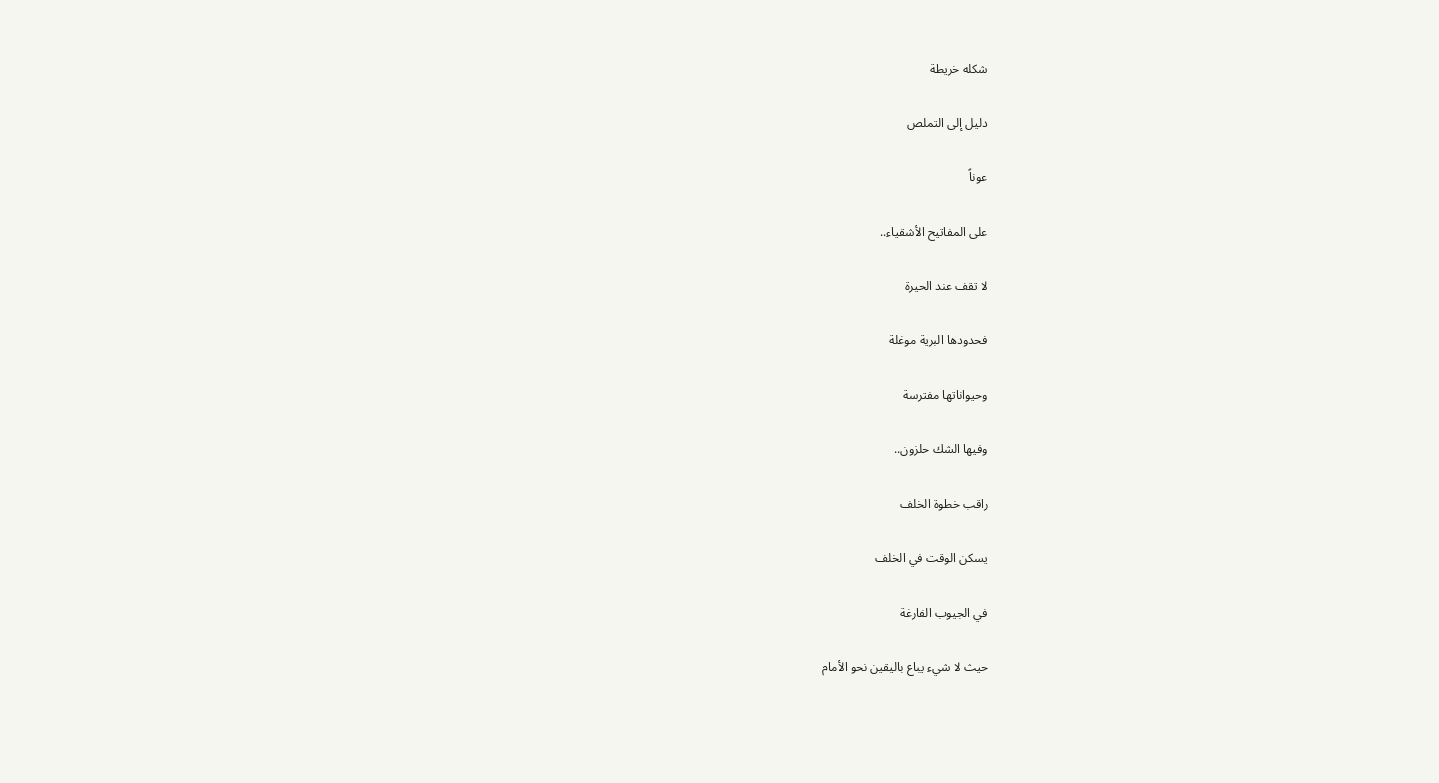شكله خريطة

دليل إلى التملص

عوناً

على المفاتيح الأشقياء..

لا تقف عند الحيرة

فحدودها البرية موغلة

وحيواناتها مفترسة

وفيها الشك حلزون..

راقب خطوة الخلف

يسكن الوقت في الخلف

في الجيوب الفارغة

حيث لا شيء يباع باليقين نحو الأمام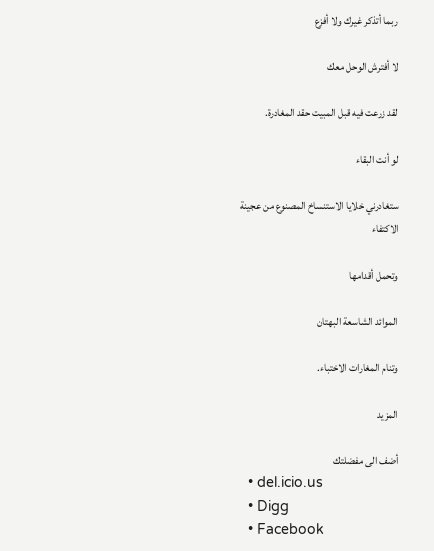ربما أتذكر غيرك ولا أفزع

لا أفترش الوحل معك

لقد زرعت فيه قبل المبيت حقد المغادرة.

لو أنت البقاء

ستغادرني خلايا الاستنساخ المصنوع من عجينة الاكتفاء

وتحمل أقدامها

الموائد الشاسعة البهتان

وتنام المغارات الاختباء.

المزيد

أضف الى مفضلتك
  • del.icio.us
  • Digg
  • Facebook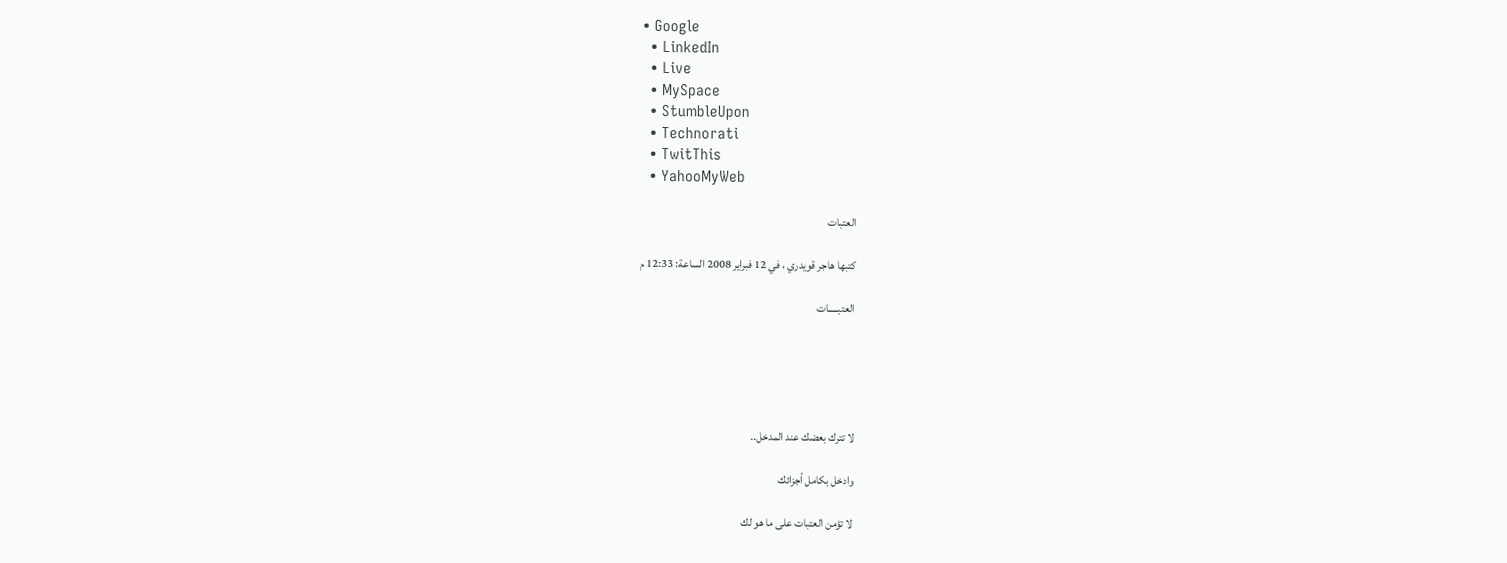• Google
  • LinkedIn
  • Live
  • MySpace
  • StumbleUpon
  • Technorati
  • TwitThis
  • YahooMyWeb

العتبات

كتبها هاجر قويدري ، في 12 فبراير 2008 الساعة: 12:33 م

العتبـــــات





لا تترك بعضك عند المدخل..

وادخل بكامل أجزائك

لا تؤمن العتبات على ما هو لك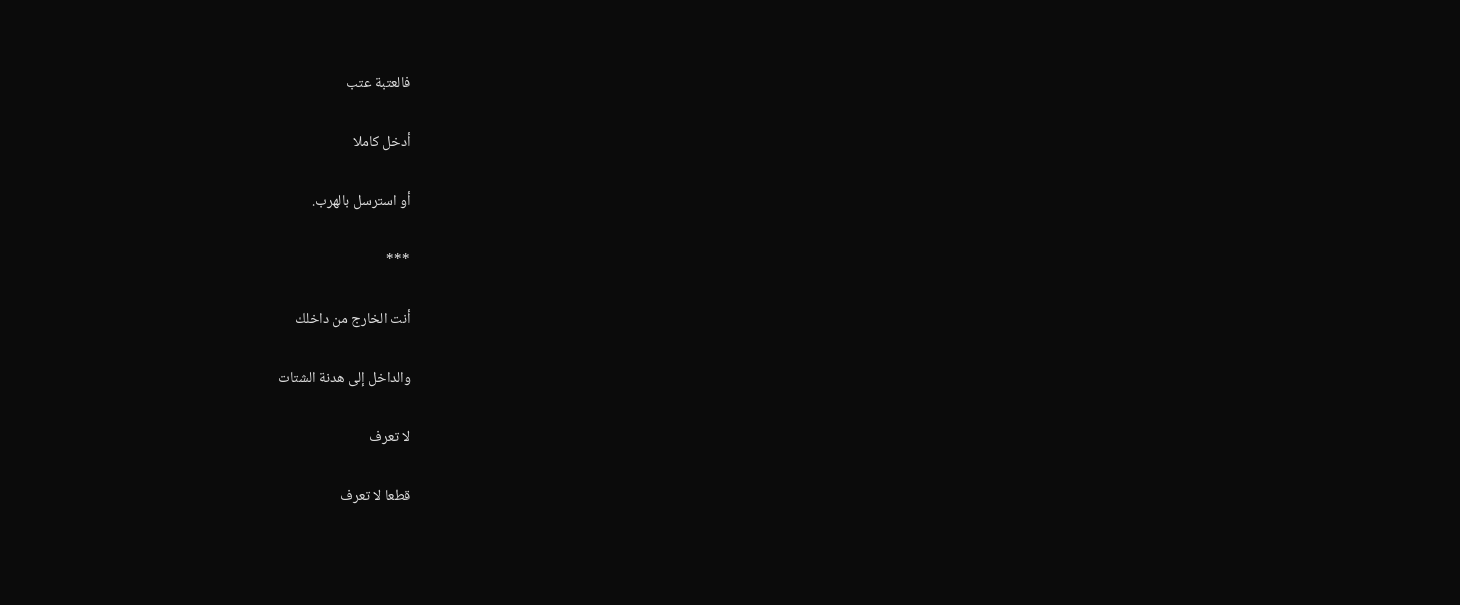فالعتبة عتب

أدخل كاملا

أو استرسل بالهرب.

***

أنت الخارج من داخلك

والداخل إلى هدنة الشتات

لا تعرف

قطعا لا تعرف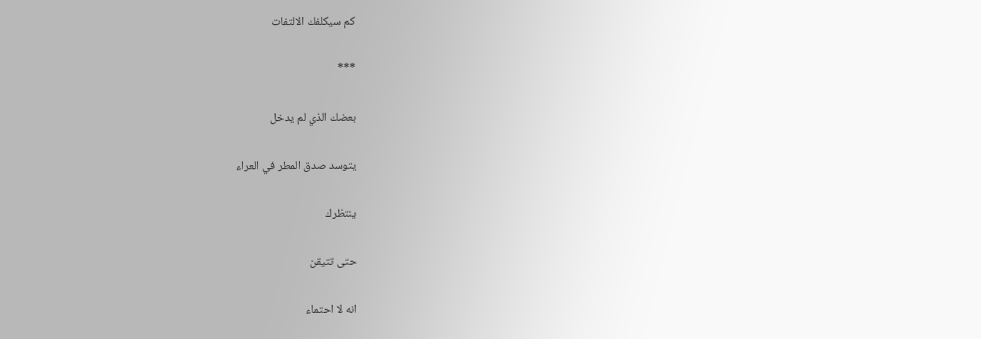كم سيكلفك الالتفات

***

بعضك الذي لم يدخل

يتوسد صدق المطر في العراء

ينتظرك

حتى تتيقن

انه لا احتماء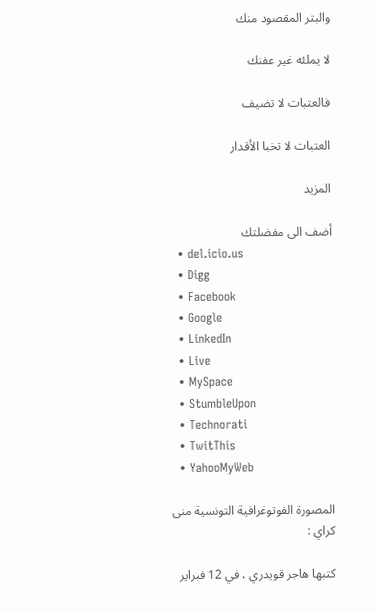والبتر المقصود منك

لا يملئه غير عفنك

فالعتبات لا تضيف

العتبات لا تخبا الأقدار

المزيد

أضف الى مفضلتك
  • del.icio.us
  • Digg
  • Facebook
  • Google
  • LinkedIn
  • Live
  • MySpace
  • StumbleUpon
  • Technorati
  • TwitThis
  • YahooMyWeb

المصورة الفوتوغرافية التونسية منى كراي :

كتبها هاجر قويدري ، في 12 فبراير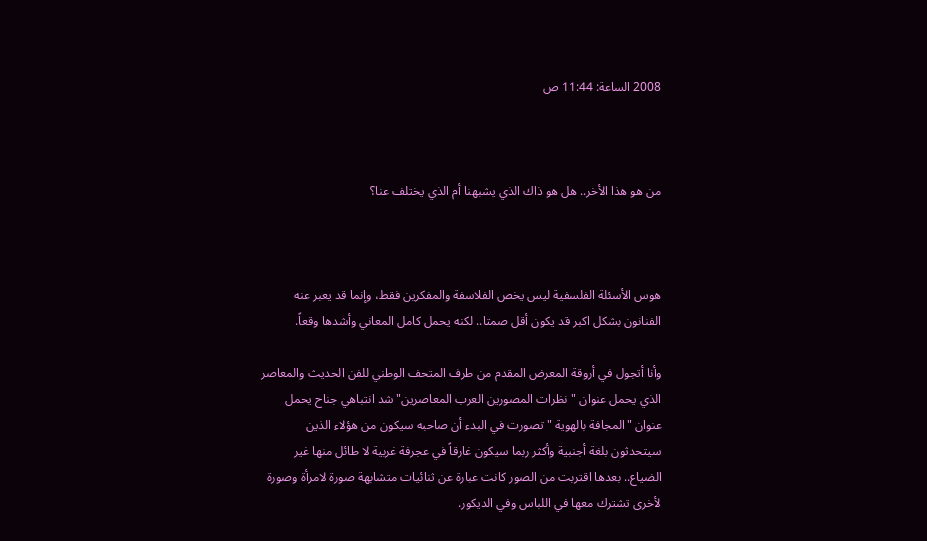2008 الساعة: 11:44 ص



من هو هذا الأخر.. هل هو ذاك الذي يشبهنا أم الذي يختلف عنا؟



هوس الأسئلة الفلسفية ليس يخص الفلاسفة والمفكرين فقط، وإنما قد يعبر عنه الفنانون بشكل اكبر قد يكون أقل صمتا.. لكنه يحمل كامل المعاني وأشدها وقعاً.

وأنا أتجول في أروقة المعرض المقدم من طرف المتحف الوطني للفن الحديث والمعاصر الذي يحمل عنوان "نظرات المصورين العرب المعاصرين" شد انتباهي جناح يحمل عنوان "المجافة بالهوية " تصورت في البدء أن صاحبه سيكون من هؤلاء الذين سيتحدثون بلغة أجنبية وأكثر ربما سيكون غارقاً في عجرفة غربية لا طائل منها غير الضياع.. بعدها اقتربت من الصور كانت عبارة عن ثنائيات متشابهة صورة لامرأة وصورة لأخرى تشترك معها في اللباس وفي الديكور.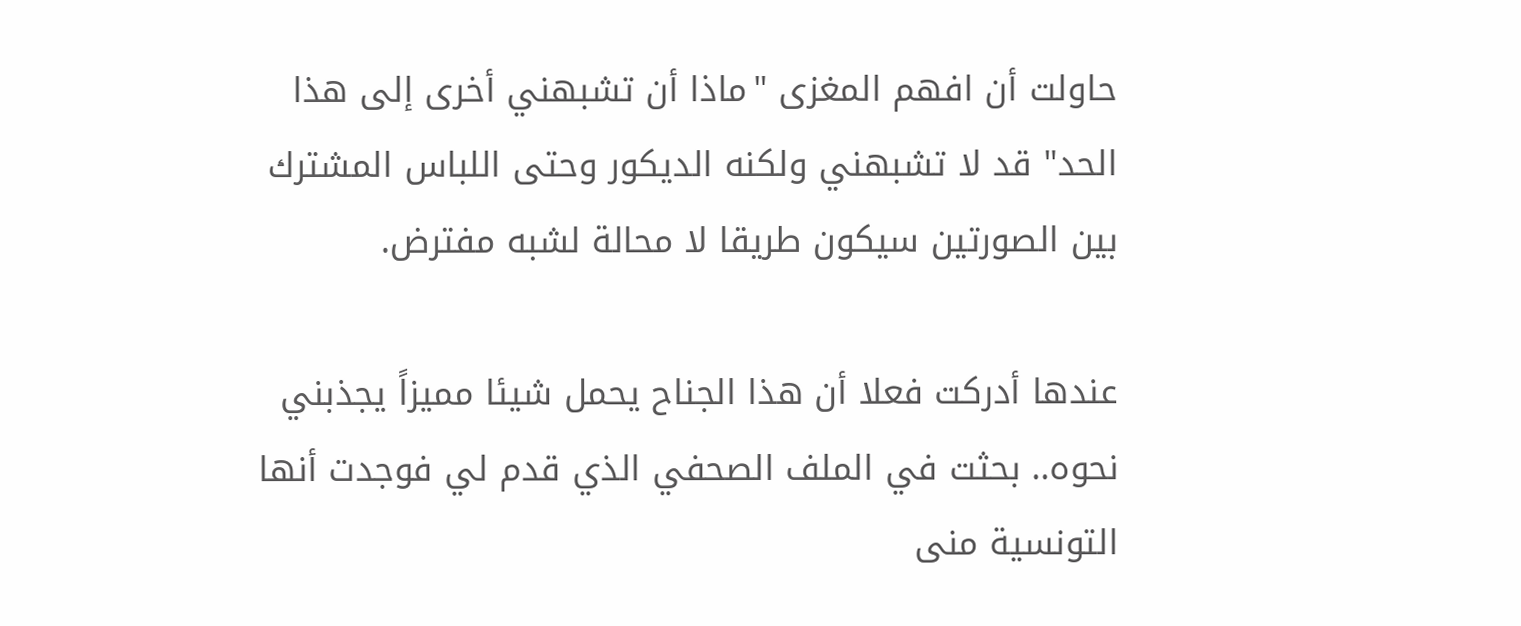حاولت أن افهم المغزى "ماذا أن تشبهني أخرى إلى هذا الحد" قد لا تشبهني ولكنه الديكور وحتى اللباس المشترك بين الصورتين سيكون طريقا لا محالة لشبه مفترض.

عندها أدركت فعلا أن هذا الجناح يحمل شيئا مميزاً يجذبني نحوه.. بحثت في الملف الصحفي الذي قدم لي فوجدت أنها التونسية منى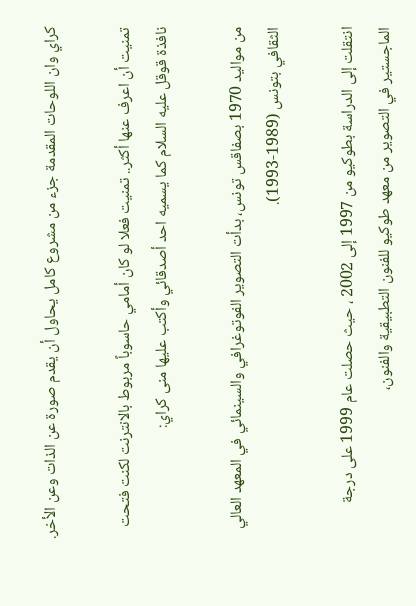كراي وان اللوحات المقدمة جزء من مشروع كامل يحاول أن يقدم صورة عن الذات وعن الأخر.

تمنيت أن اعرف عنها أكثر.. تمنيت فعلا لو كان أمامي حاسوباً مربوط بالانترنت لكنت فتحت نافذة قوقل عليه السلام كما يسميه احد أصدقائي وأكتب عليها منى كراي:

من مواليد 1970 بصفاقس تونس، بدأت التصوير الفوتوغرافي والسينمائي في المعهد العالي الثقافي بتونس (1989-1993).

انتقلت إلى الدراسة بطوكيو من 1997 إلى 2002 ، حيث حصلت عام 1999 على درجة الماجستير في التصوير من معهد طوكيو للفنون التطبيقية والفنون،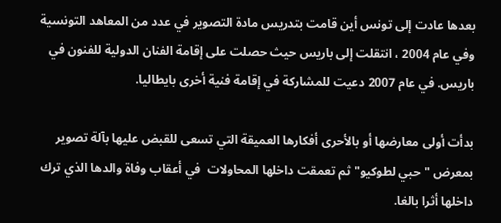بعدها عادت إلى تونس أين قامت بتدريس مادة التصوير في عدد من المعاهد التونسية وفي عام 2004 ، انتقلت إلى باريس حيث حصلت على إقامة الفنان الدولية للفنون في باريس. في عام 2007 دعيت للمشاركة في إقامة فنية أخرى بايطاليا.

بدأت أولى معارضها أو بالأحرى أفكارها العميقة التي تسعى للقبض عليها بآلة تصوير بمعرض "حبي لطوكيو" ثم تعمقت داخلها المحاولات  في أعقاب وفاة والدها الذي ترك داخلها أثرا بالغا.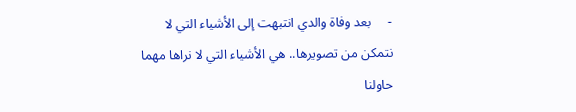-     بعد وفاة والدي انتبهت إلى الأشياء التي لا نتمكن من تصويرها.. هي الأشياء التي لا نراها مهما حاولنا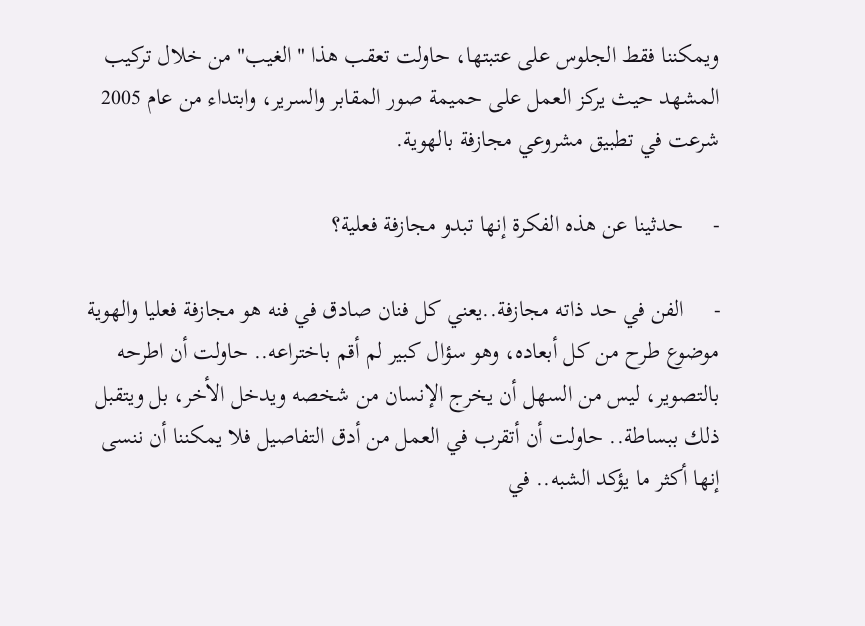ويمكننا فقط الجلوس على عتبتها، حاولت تعقب هذا "الغيب" من خلال تركيب المشهد حيث يركز العمل على حميمة صور المقابر والسرير، وابتداء من عام 2005  شرعت في تطبيق مشروعي مجازفة بالهوية.

-     حدثينا عن هذه الفكرة إنها تبدو مجازفة فعلية؟

-     الفن في حد ذاته مجازفة..يعني كل فنان صادق في فنه هو مجازفة فعليا والهوية موضوع طرح من كل أبعاده، وهو سؤال كبير لم أقم باختراعه.. حاولت أن اطرحه بالتصوير، ليس من السهل أن يخرج الإنسان من شخصه ويدخل الأخر، بل ويتقبل ذلك ببساطة.. حاولت أن أتقرب في العمل من أدق التفاصيل فلا يمكننا أن ننسى إنها أكثر ما يؤكد الشبه.. في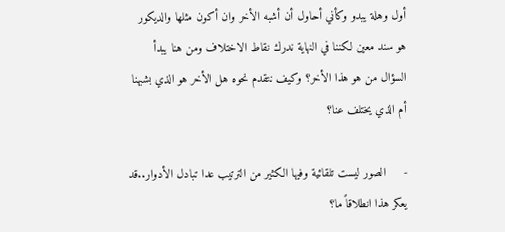أول وهلة يبدو وكأني أحاول أن أشبه الأخر وان أكون مثلها والديكور هو سند معين لكننا في النهاية ندرك نقاط الاختلاف ومن هنا يبدأ السؤال من هو هذا الأخر؟ وكيف نتقدم نحوه هل الأخر هو الذي بشبهنا أم الذي يختلف عنا؟

-     الصور ليست تلقائية وفيها الكثير من الترتيب عدا تبادل الأدوار..قد يعكر هذا انطلاقاً ما؟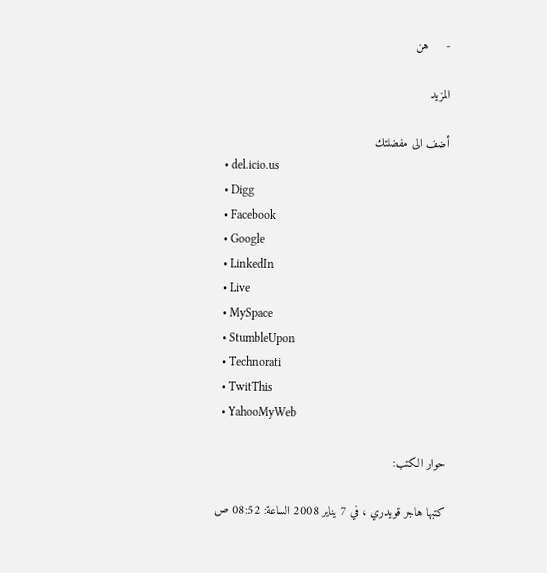-     هن

المزيد

أضف الى مفضلتك
  • del.icio.us
  • Digg
  • Facebook
  • Google
  • LinkedIn
  • Live
  • MySpace
  • StumbleUpon
  • Technorati
  • TwitThis
  • YahooMyWeb

حوار الكتب:

كتبها هاجر قويدري ، في 7 يناير 2008 الساعة: 08:52 ص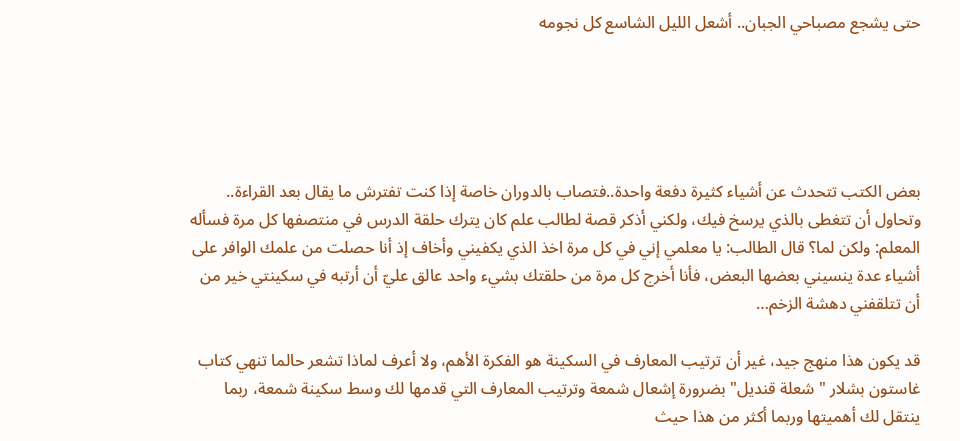حتى يشجع مصباحي الجبان.. أشعل الليل الشاسع كل نجومه





بعض الكتب تتحدث عن أشياء كثيرة دفعة واحدة..فتصاب بالدوران خاصة إذا كنت تفترش ما يقال بعد القراءة.. وتحاول أن تتغطى بالذي يرسخ فيك، ولكني أذكر قصة لطالب علم كان يترك حلقة الدرس في منتصفها كل مرة فسأله المعلم: ولكن لما؟ قال الطالب: يا معلمي إني في كل مرة اخذ الذي يكفيني وأخاف إذ أنا حصلت من علمك الوافر على أشياء عدة ينسيني بعضها البعض، فأنا أخرج كل مرة من حلقتك بشيء واحد عالق عليّ أن أرتبه في سكينتي خير من أن تتلقفني دهشة الزخم…

قد يكون هذا منهج جيد، غير أن ترتيب المعارف في السكينة هو الفكرة الأهم، ولا أعرف لماذا تشعر حالما تنهي كتاب غاستون بشلار "شعلة قنديل" بضرورة إشعال شمعة وترتيب المعارف التي قدمها لك وسط سكينة شمعة، ربما ينتقل لك أهميتها وربما أكثر من هذا حيث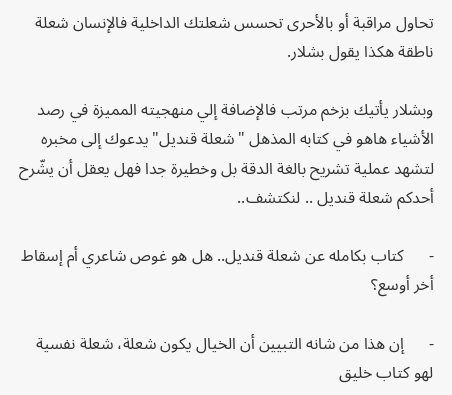تحاول مراقبة أو بالأحرى تحسس شعلتك الداخلية فالإنسان شعلة ناطقة هكذا يقول بشلار.

وبشلار يأتيك بزخم مرتب فالإضافة إلي منهجيته المميزة في رصد الأشياء هاهو في كتابه المذهل "شعلة قنديل" يدعوك إلى مخبره لتشهد عملية تشريح بالغة الدقة بل وخطيرة جدا فهل يعقل أن يشّرح أحدكم شعلة قنديل .. لنكتشف..

-      كتاب بكامله عن شعلة قنديل.. هل هو غوص شاعري أم إسقاط أخر أوسع؟

-      إن هذا من شانه التبيين أن الخيال يكون شعلة، شعلة نفسية  لهو كتاب خليق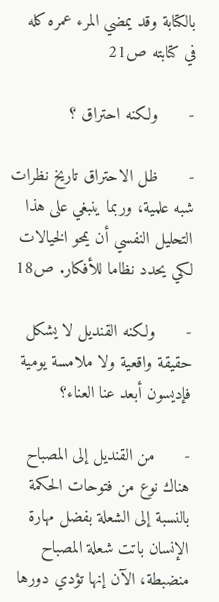بالكتابة وقد يمضي المرء عمره كله في كتابته ص21

-      ولكنه احتراق ؟

-      ظل الاحتراق تاريخ نظرات شبه علمية، وربما ينبغي على هذا التحليل النفسي أن يمحو الخيالات لكي يحدد نظاما للأفكار. ص18

-      ولكنه القنديل لا يشكل حقيقة واقعية ولا ملامسة يومية فإديسون أبعد عنا العناء؟

-      من القنديل إلى المصباح هناك نوع من فتوحات الحكمة بالنسبة إلى الشعلة بفضل مهارة الإنسان باتت شعلة المصباح منضبطة، الآن إنها تؤدي دورها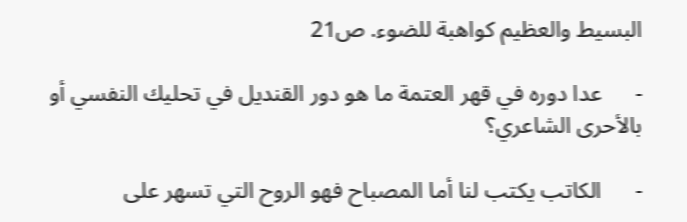البسيط والعظيم كواهبة للضوء. ص21

-      عدا دوره في قهر العتمة ما هو دور القنديل في تحليك النفسي أو بالأحرى الشاعري؟

-      الكاتب يكتب لنا أما المصباح فهو الروح التي تسهر على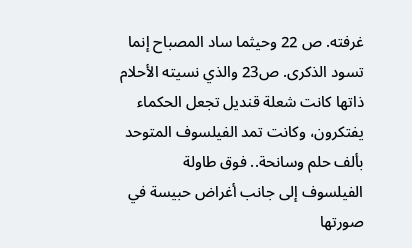غرفته. ص 22 وحيثما ساد المصباح إنما تسود الذكرى. ص23 والذي نسيته الأحلام ذاتها كانت شعلة قنديل تجعل الحكماء يفتكرون، وكانت تمد الفيلسوف المتوحد بألف حلم وسانحة.. فوق طاولة الفيلسوف إلى جانب أغراض حبيسة في صورتها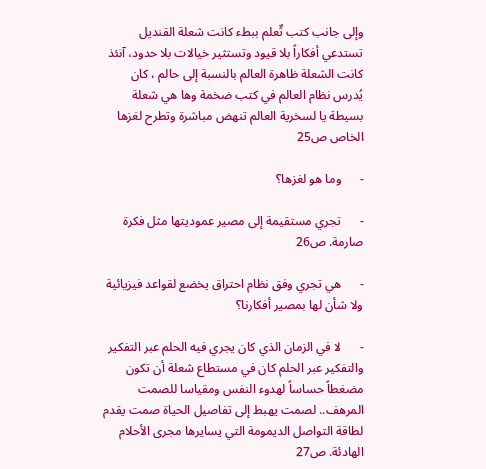وإلى جانب كتب تٌعلم ببطء كانت شعلة القنديل تستدعي أفكاراً بلا قيود وتستثير خيالات بلا حدود، آنئذ كانت الشعلة ظاهرة العالم بالنسبة إلى حالم ، كان يُدرس نظام العالم في كتب ضخمة وها هي شعلة بسيطة يا لسخرية العالم تنهض مباشرة وتطرح لغزها الخاص ص25

-      وما هو لغزها؟

-      تجري مستقيمة إلى مصير عموديتها مثل فكرة صارمة. ص26

-      هي تجري وفق نظام احتراق يخضع لقواعد فيزيائية ولا شأن لها بمصير أفكارنا؟

-      لا في الزمان الذي كان يجري فيه الحلم عبر التفكير والتفكير عبر الحلم كان في مستطاع شعلة أن تكون مضغطاً حساساً لهدوء النفس ومقياسا للصمت المرهف.. لصمت يهبط إلى تفاصيل الحياة صمت يقدم لطاقة التواصل الديمومة التي يسايرها مجرى الأحلام الهادئة. ص27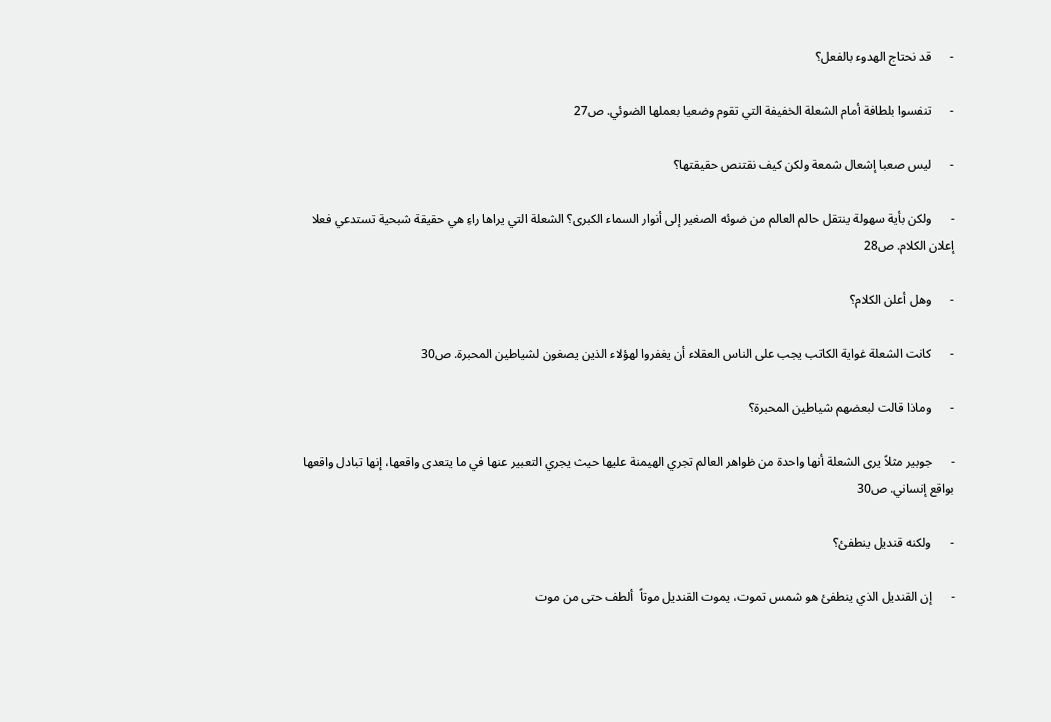-      قد نحتاج الهدوء بالفعل؟

-      تنفسوا بلطافة أمام الشعلة الخفيفة التي تقوم وضعيا بعملها الضوئي. ص27

-      ليس صعبا إشعال شمعة ولكن كيف نقتنص حقيقتها؟

-      ولكن بأية سهولة ينتقل حالم العالم من ضوئه الصغير إلى أنوار السماء الكبرى؟ الشعلة التي يراها راءِ هي حقيقة شبحية تستدعي فعلا إعلان الكلام. ص28

-      وهل أعلن الكلام؟

-      كانت الشعلة غواية الكاتب يجب على الناس العقلاء أن يغفروا لهؤلاء الذين يصغون لشياطين المحبرة. ص30

-      وماذا قالت لبعضهم شياطين المحبرة؟

-      جوبير مثلاً يرى الشعلة أنها واحدة من ظواهر العالم تجري الهيمنة عليها حيث يجري التعبير عنها في ما يتعدى واقعها، إنها تبادل واقعها بواقع إنساني. ص30

-      ولكنه قنديل ينطفئ؟

-      إن القنديل الذي ينطفئ هو شمس تموت، يموت القنديل موتاً  ألطف حتى من موت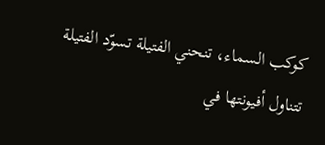كوكب السماء، تنحني الفتيلة تسوّد الفتيلة تتناول أفيونتها في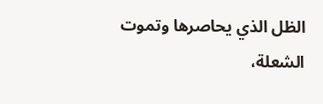الظل الذي يحاصرها وتموت الشعلة،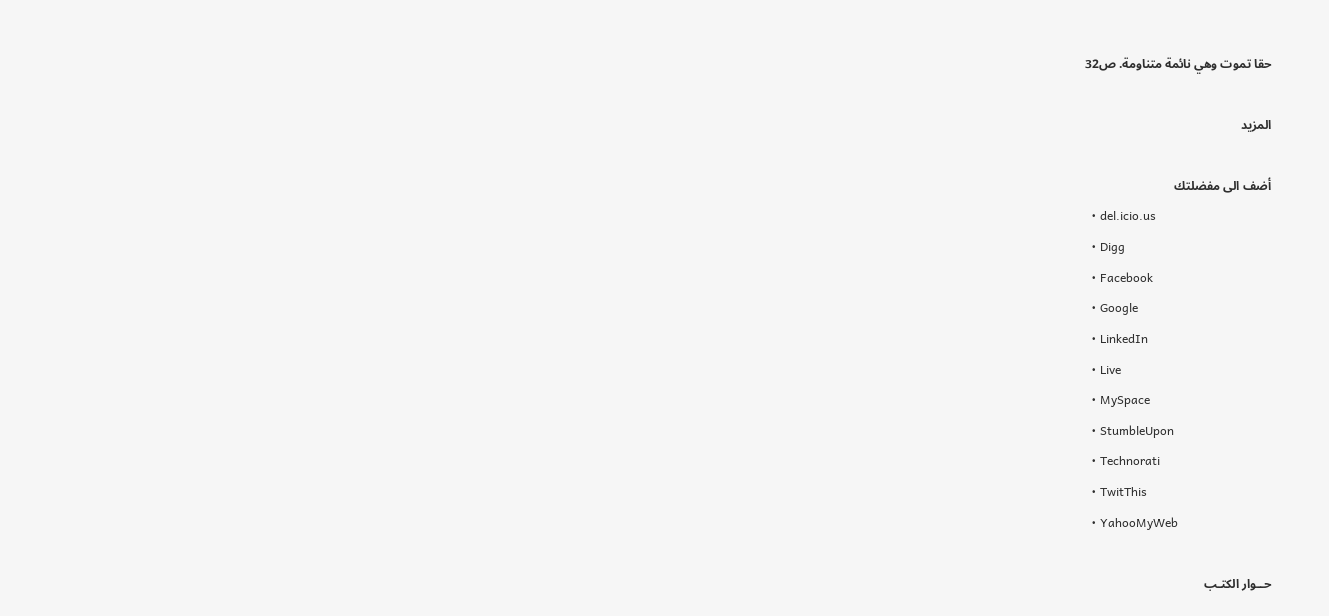حقا تموت وهي نائمة متناومة. ص32

المزيد

أضف الى مفضلتك
  • del.icio.us
  • Digg
  • Facebook
  • Google
  • LinkedIn
  • Live
  • MySpace
  • StumbleUpon
  • Technorati
  • TwitThis
  • YahooMyWeb

حــوار الكتـب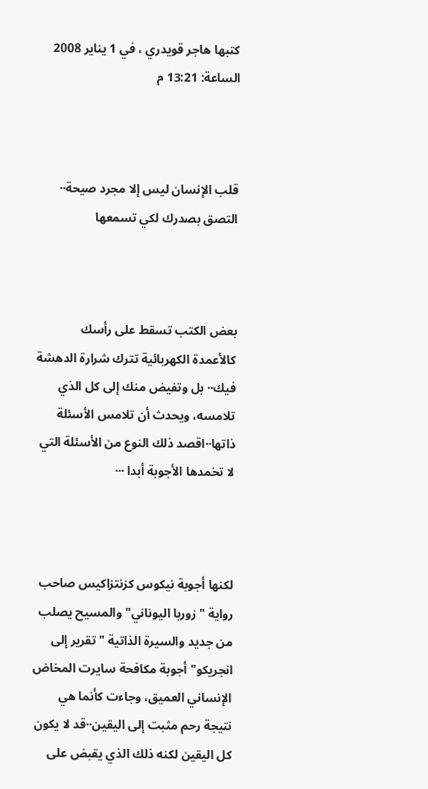كتبها هاجر قويدري ، في 1 يناير 2008 الساعة: 13:21 م



قلب الإنسان ليس إلا مجرد صيحة·· التصق بصدرك لكي تسمعها



بعض الكتب تسقط على رأسك كالأعمدة الكهربائية تترك شرارة الدهشة فيك·· بل وتفيض منك إلى كل الذي تلامسه، ويحدث أن تلامس الأسئلة ذاتها··اقصد ذلك النوع من الأسئلة التي لا تخمدها الأجوبة أبدا ···



لكنها أجوبة نيكوس كزنتزاكيس صاحب رواية "زوربا اليوناني" والمسيح يصلب من جديد والسيرة الذاتية "تقرير إلى انجريكو" أجوبة مكافحة سايرت المخاض الإنساني العميق، وجاءت كأنما هي نتيجة رحم مثبت إلى اليقين··قد لا يكون كل اليقين لكنه ذلك الذي يقبض على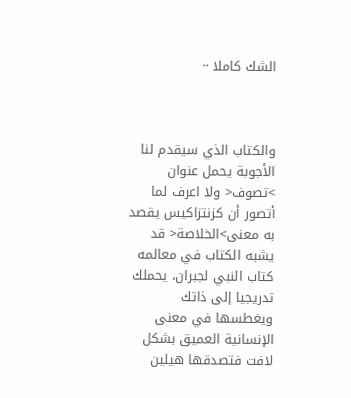الشك كاملا ··



والكتاب الذي سيقدم لنا الأجوبة يحمل عنوان >تصوف< ولا اعرف لما أتصور أن كزنتزاكيس يقصد به معنى>الخلاصة< قد يشبه الكتاب في معالمه كتاب النبي لجبران، يحملك تدريجيا إلى ذاتك ويغطسها في معنى الإنسانية العميق بشكل لافت فتصدقها هيلين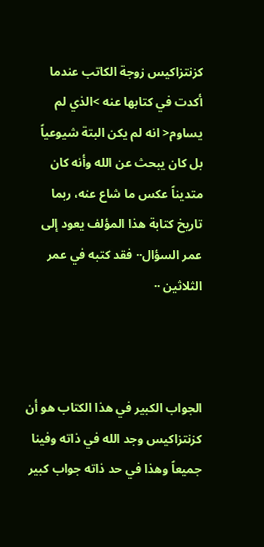كزنتزاكيس زوجة الكاتب عندما أكدت في كتابها عنه >الذي لم يساوم< انه لم يكن البتة شيوعياً بل كان يبحث عن الله وأنه كان متديناً عكس ما شاع عنه، ربما تاريخ كتابة هذا المؤلف يعود إلى عمر السؤال·· فقد كتبه في عمر الثلاثين ··



الجواب الكبير في هذا الكتاب هو أن كزنتزاكيس وجد الله في ذاته وفينا جميعاً وهذا في حد ذاته جواب كبير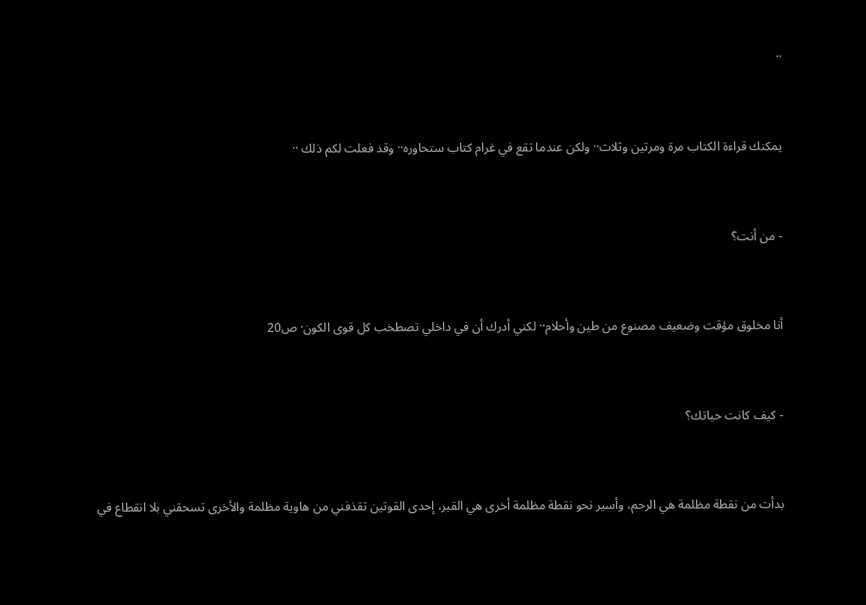··



يمكنك قراءة الكتاب مرة ومرتين وثلاث·· ولكن عندما تقع في غرام كتاب ستحاوره·· وقد فعلت لكم ذلك ··



- من أنت؟



أنا مخلوق مؤقت وضعيف مصنوع من طين وأحلام·· لكني أدرك أن في داخلي تصطخب كل قوى الكون· ص20



- كيف كانت حياتك؟



بدأت من نقطة مظلمة هي الرحم، وأسير نحو نقطة مظلمة أخرى هي القبر، إحدى القوتين تقذفني من هاوية مظلمة والأخرى تسحقني بلا انقطاع في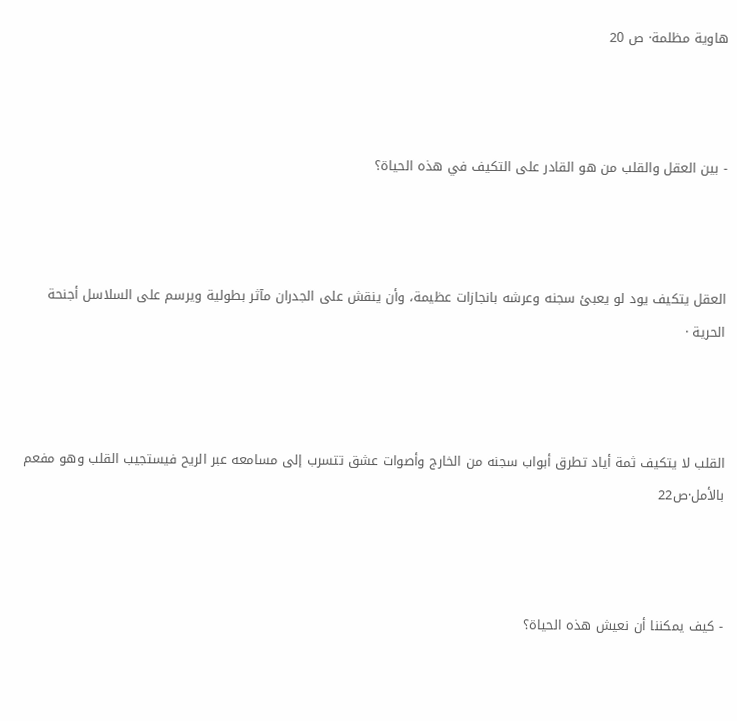هاوية مظلمة· ص 20



- بين العقل والقلب من هو القادر على التكيف في هذه الحياة؟



العقل يتكيف يود لو يعبئ سجنه وعرشه بانجازات عظيمة، وأن ينقش على الجدران مآثر بطولية ويرسم على السلاسل أجنحة الحرية ·



القلب لا يتكيف ثمة أياد تطرق أبواب سجنه من الخارج وأصوات عشق تتسرب إلى مسامعه عبر الريح فيستجيب القلب وهو مفعم بالأمل·ص22



- كيف يمكننا أن نعيش هذه الحياة؟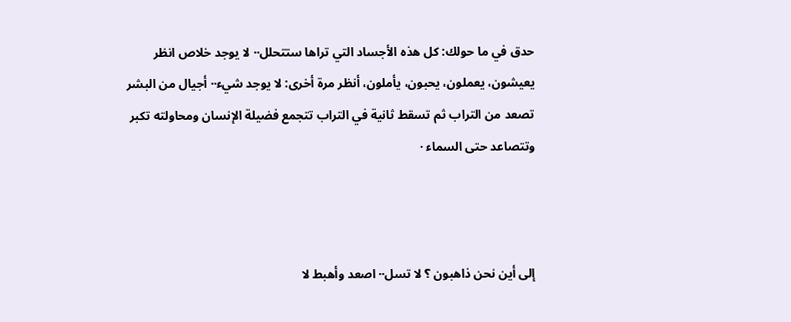حدق في ما حولك: كل هذه الأجساد التي تراها ستتحلل·· لا يوجد خلاص انظر يعيشون، يعملون، يحبون، يأملون، أنظر مرة أخرى: لا يوجد شيء·· أجيال من البشر تصعد من التراب ثم تسقط ثانية في التراب تتجمع فضيلة الإنسان ومحاولته تكبر وتتصاعد حتى السماء ·



إلى أين نحن ذاهبون ؟ لا تسل·· اصعد وأهبط لا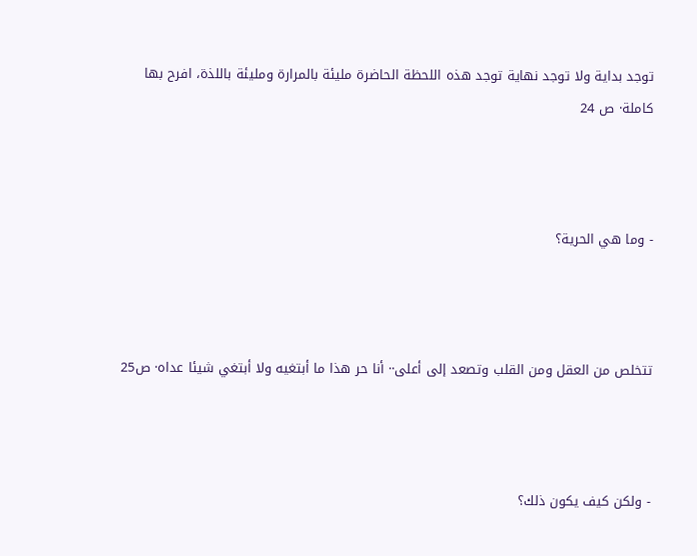توجد بداية ولا توجد نهاية توجد هذه اللحظة الحاضرة مليئة بالمرارة ومليئة باللذة، افرح بها كاملة· ص 24



- وما هي الحرية؟



تتخلص من العقل ومن القلب وتصعد إلى أعلى·· أنا حر هذا ما أبتغيه ولا أبتغي شيئا عداه· ص25



- ولكن كيف يكون ذلك؟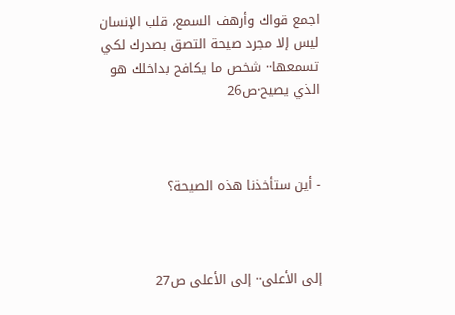اجمع قواك وأرهف السمع، قلب الإنسان ليس إلا مجرد صيحة التصق بصدرك لكي تسمعها·· شخص ما يكافح بداخلك هو الذي يصيح·ص26



- أين ستأخذنا هذه الصيحة؟



إلى الأعلى·· إلى الأعلى ص27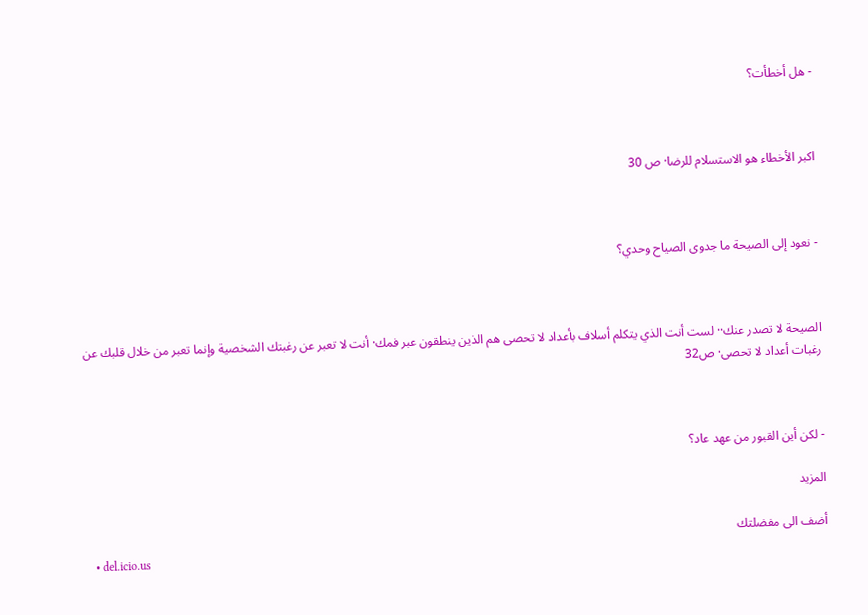- هل أخطأت؟



اكبر الأخطاء هو الاستسلام للرضا· ص 30



- نعود إلى الصيحة ما جدوى الصياح وحدي؟



الصيحة لا تصدر عنك·· لست أنت الذي يتكلم أسلاف بأعداد لا تحصى هم الذين ينطقون عبر فمك· أنت لا تعبر عن رغبتك الشخصية وإنما تعبر من خلال قلبك عن رغبات أعداد لا تحصى· ص32



- لكن أين القبور من عهد عاد؟

المزيد

أضف الى مفضلتك
  • del.icio.us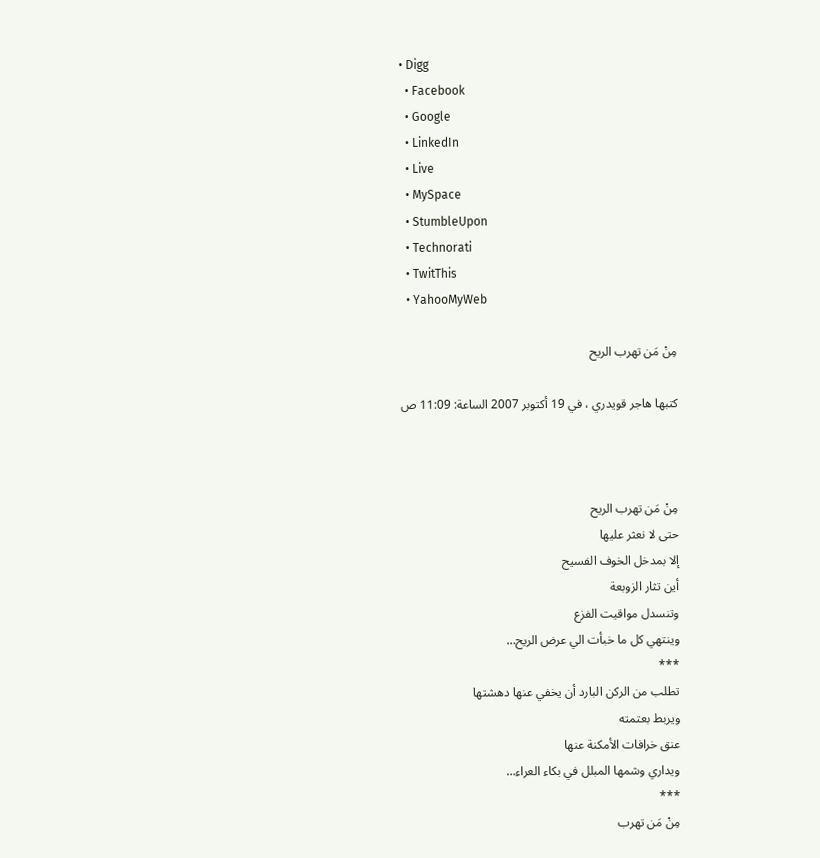• Digg
  • Facebook
  • Google
  • LinkedIn
  • Live
  • MySpace
  • StumbleUpon
  • Technorati
  • TwitThis
  • YahooMyWeb

مِنْ مَن تهرب الريح

كتبها هاجر قويدري ، في 19 أكتوبر 2007 الساعة: 11:09 ص



مِنْ مَن تهرب الريح
حتى لا نعثر عليها
إلا بمدخل الخوف الفسيح
أين تثار الزوبعة
وتنسدل مواقيت الفزع
وينتهي كل ما خبأت الي عرض الريح…
***
تطلب من الركن البارد أن يخفي عنها دهشتها
ويربط بعتمته
عنق خرافات الأمكنة عنها
ويداري وشمها المبلل في بكاء العراء…
***
مِنْ مَن تهرب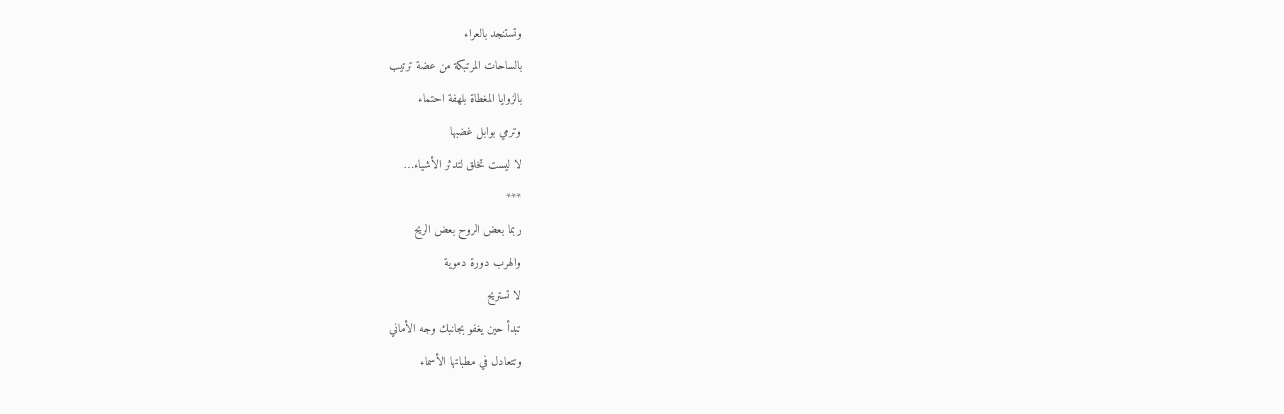وتستنجد بالعراء
بالساحات المرتبكة من عضة ترتيب
بالزوايا المغطاة بلهفة احتماء
وترمي بوابل غضبها
لا ليست تخلق لتدثر الأشياء…
***
ربما بعض الروح بعض الريح
والهرب دورة دموية
لا تستريح
تبدأ حين يغفو بجانبك وجه الأماني
وتتعادل في مطباتها الأسماء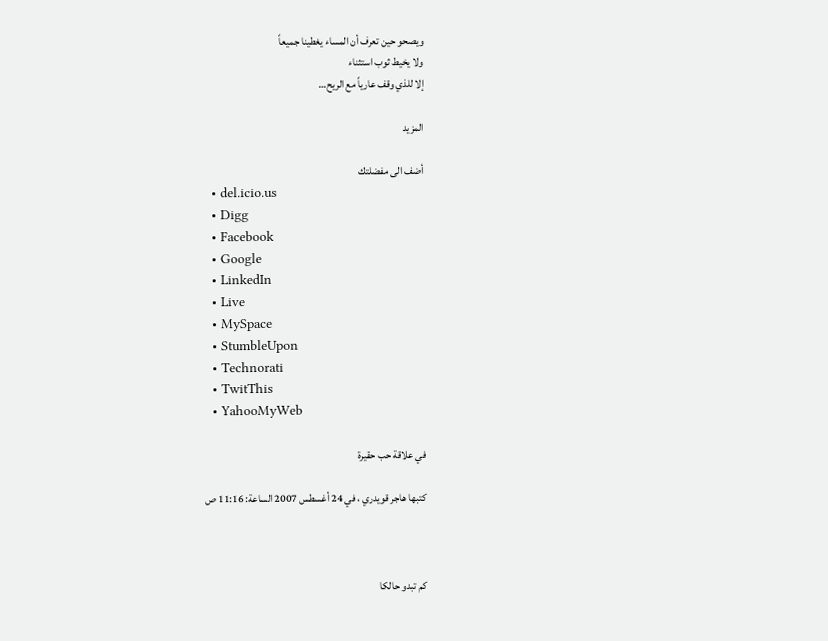ويصحو حين تعرف أن المساء يغطينا جميعاً
ولا يخيط ثوب استثناء
إلا للذي وقف عارياً مع الريح…

المزيد

أضف الى مفضلتك
  • del.icio.us
  • Digg
  • Facebook
  • Google
  • LinkedIn
  • Live
  • MySpace
  • StumbleUpon
  • Technorati
  • TwitThis
  • YahooMyWeb

في علاقة حب حقيرة

كتبها هاجر قويدري ، في 24 أغسطس 2007 الساعة: 11:16 ص



كم تبدو حالكا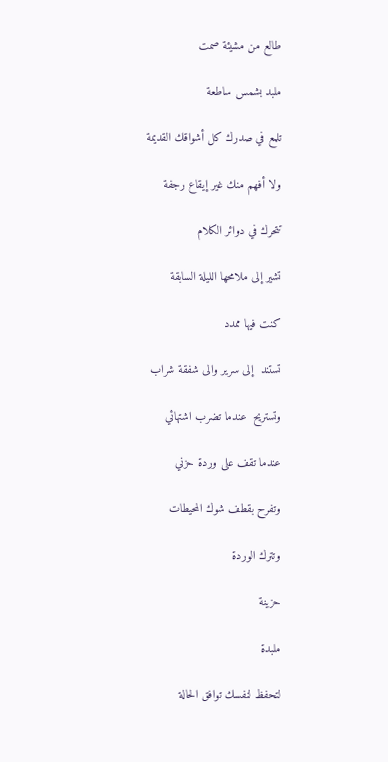طالع من مشيئة صمت

ملبد بشمس ساطعة

تلمع في صدرك كل أشواقك القديمة

ولا أفهم منك غير إيقاع رجفة

تتحرك في دوائر الكلام

تشير إلى ملامحها الليلة السابقة

كنت فيها ممدد

تستند  إلى سرير والى شفقة شراب

وتستريح  عندما تضرب اشتهائي

عندما تقف على وردة حزني

وتفرح بقطف شوك المحيطات

وتترك الوردة

حزينة

ملبدة

لتحفظ لنفسك توافق الحالة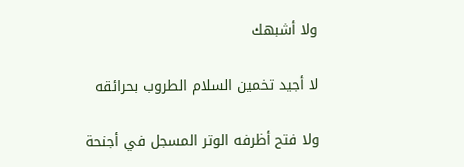ولا أشبهك

لا أجيد تخمين السلام الطروب بحرائقه

ولا فتح أظرفه الوتر المسجل في أجنحة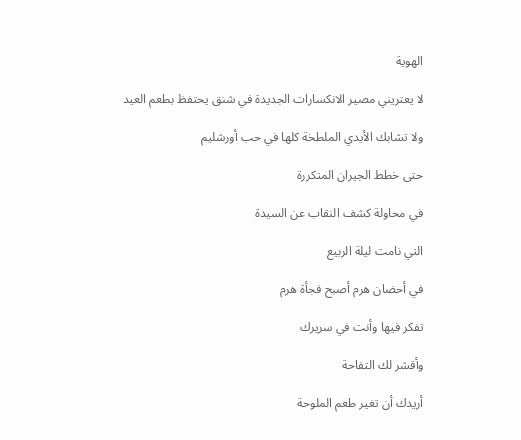الهوية

لا يعتريني مصير الانكسارات الجديدة في شنق يحتفظ بطعم العيد

ولا تشابك الأيدي الملطخة كلها في حب أورشليم

حتى خطط الجيران المتكررة

في محاولة كشف النقاب عن السيدة

التي نامت ليلة الربيع

في أحضان هرم أصبح فجأة هرم

تفكر فيها وأنت في سريرك

وأقشر لك التفاحة

أريدك أن تغير طعم الملوحة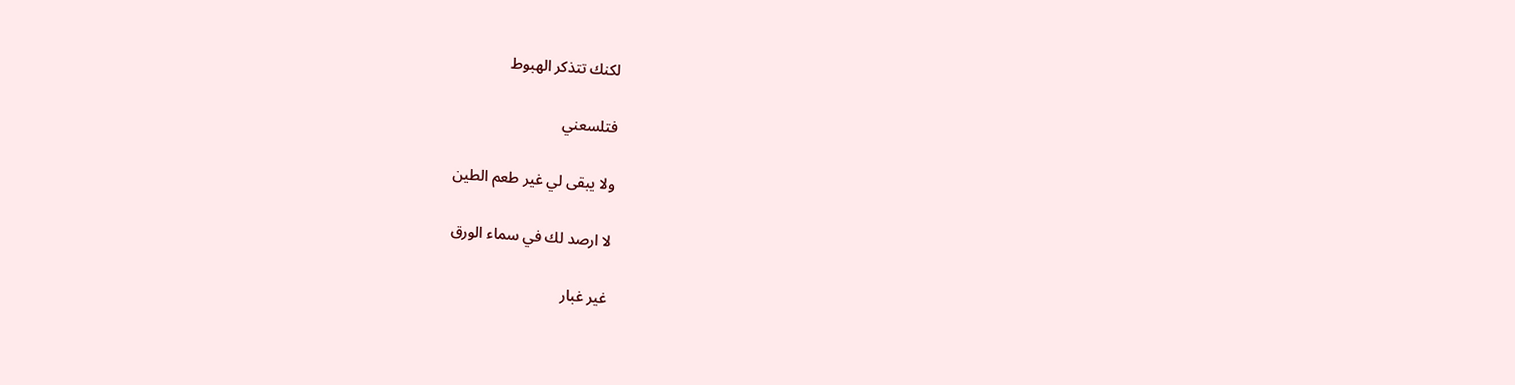لكنك تتذكر الهبوط

فتلسعني

ولا يبقى لي غير طعم الطين

لا ارصد لك في سماء الورق

غير غبار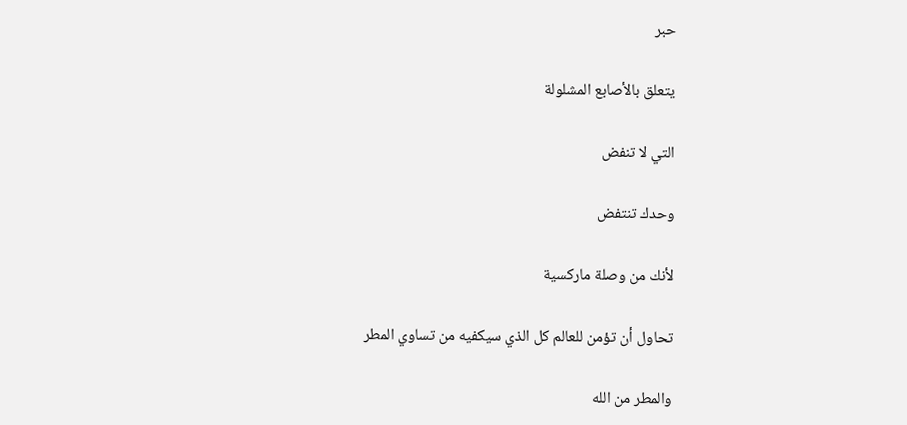حبر

يتعلق بالأصابع المشلولة

التي لا تنفض

وحدك تنتفض

لأنك من وصلة ماركسية

تحاول أن تؤمن للعالم كل الذي سيكفيه من تساوي المطر

والمطر من الله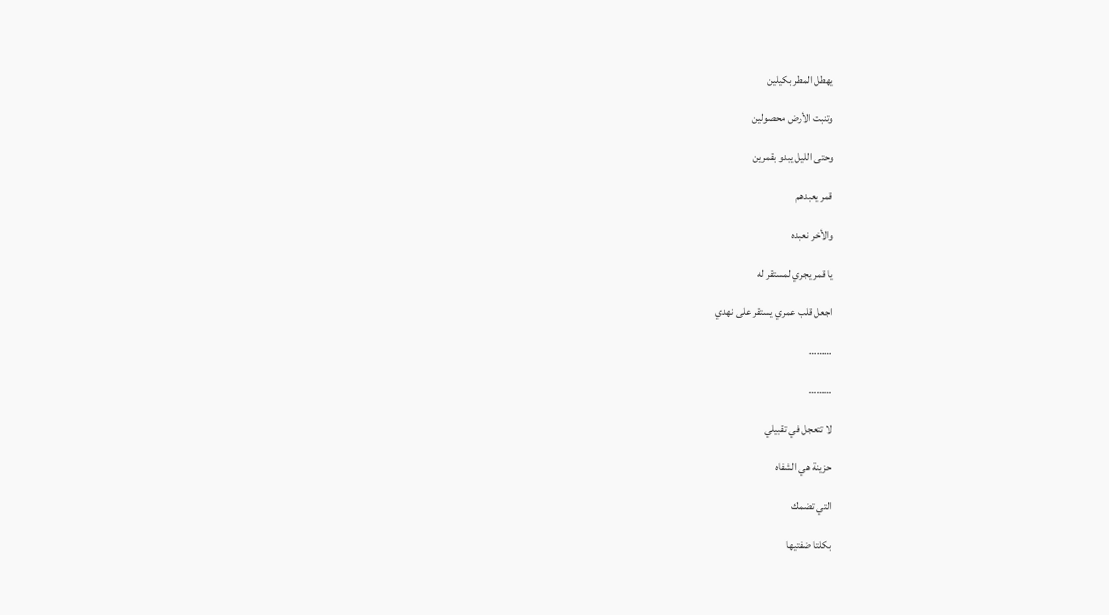يهطل المطر بكيلين

وتنبت الأرض محصولين

وحتى الليل يبدو بقمرين

قمر يعبدهم

والأخر نعبده

يا قمر يجري لمستقر له

اجعل قلب عمري يستقر على نهدي

………

………

لا تتعجل في تقبيلي

حزينة هي الشفاه

التي تضمك

بكلتا ضفتيها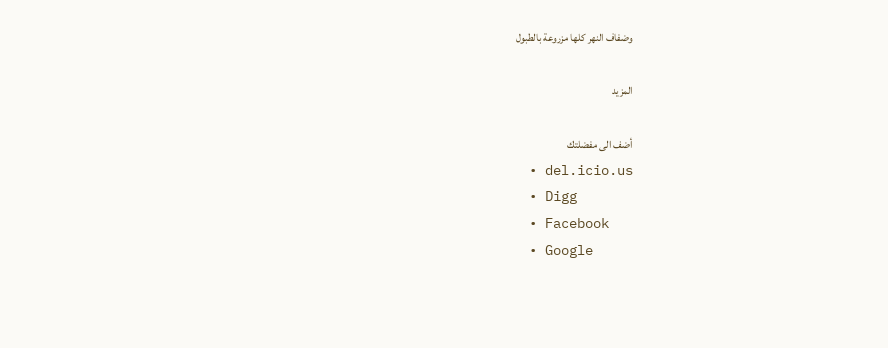وضفاف النهر كلها مزروعة بالطبول

المزيد

أضف الى مفضلتك
  • del.icio.us
  • Digg
  • Facebook
  • Google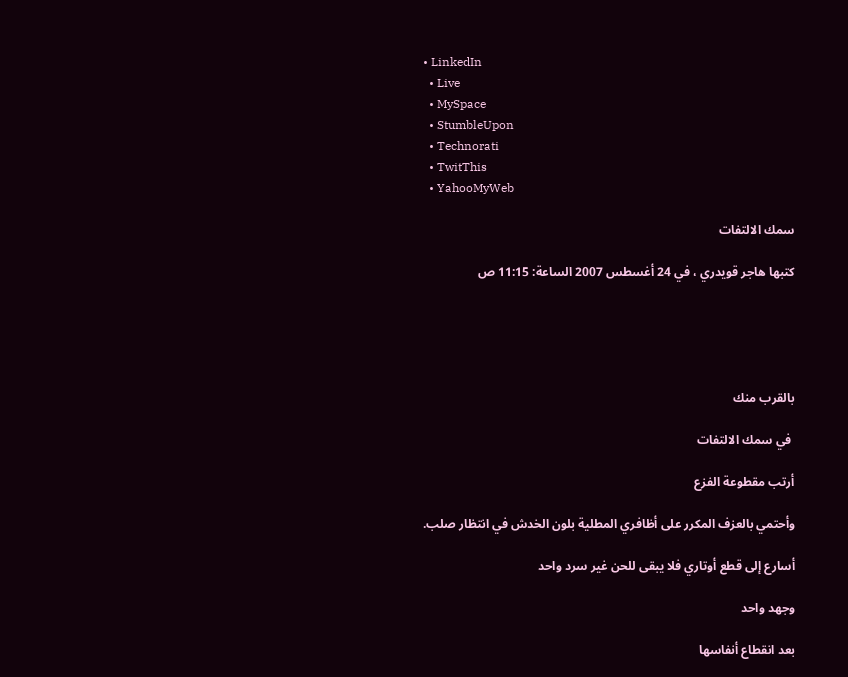• LinkedIn
  • Live
  • MySpace
  • StumbleUpon
  • Technorati
  • TwitThis
  • YahooMyWeb

سمك الالتفات

كتبها هاجر قويدري ، في 24 أغسطس 2007 الساعة: 11:15 ص





بالقرب منك

 في سمك الالتفات

أرتب مقطوعة الفزع

وأحتمي بالعزف المكرر على أظافري المطلية بلون الخدش في انتظار صلب.

أسارع إلى قطع أوتاري فلا يبقى للحن غير سرد واحد

وجهد واحد

بعد انقطاع أنفاسها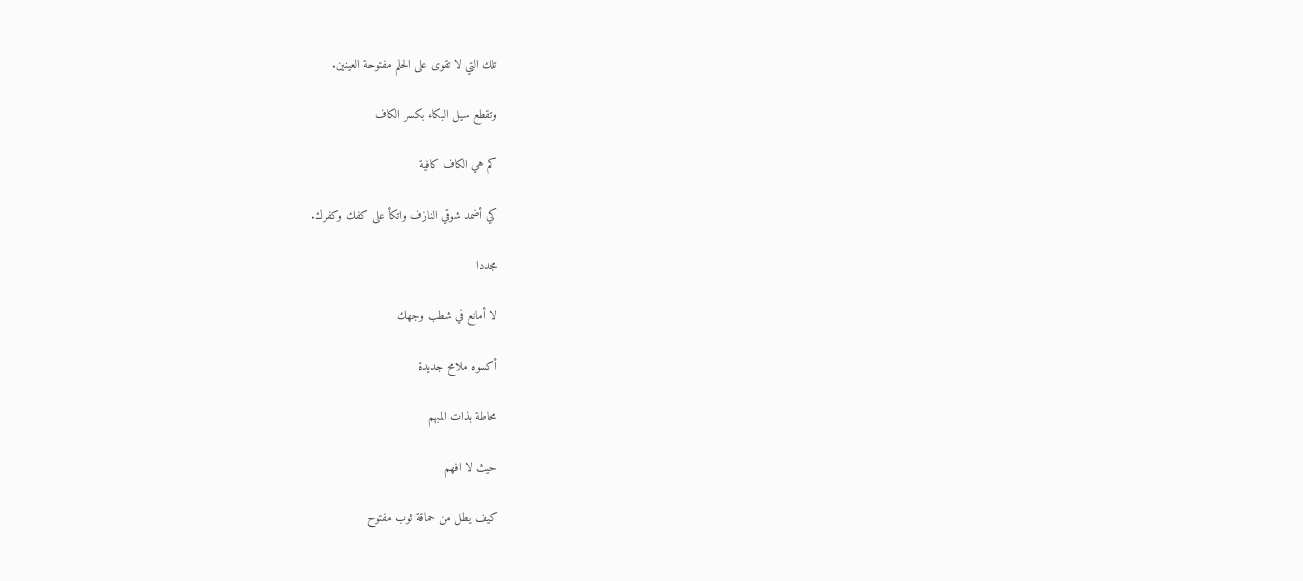تلك التي لا تقوى على الحلم مفتوحة العينين.

وتقطع سيل البكاء بكسر الكاف

كم هي الكاف كافية

كي أضمد شوقي النازف واتكأ على كفك وكفرك.

مجددا

لا أمانع في شطب وجهك

أكسوه ملامح جديدة

محاطة بذات المبهم

حيث لا افهم

كيف يطل من حماقة ثوب مفتوح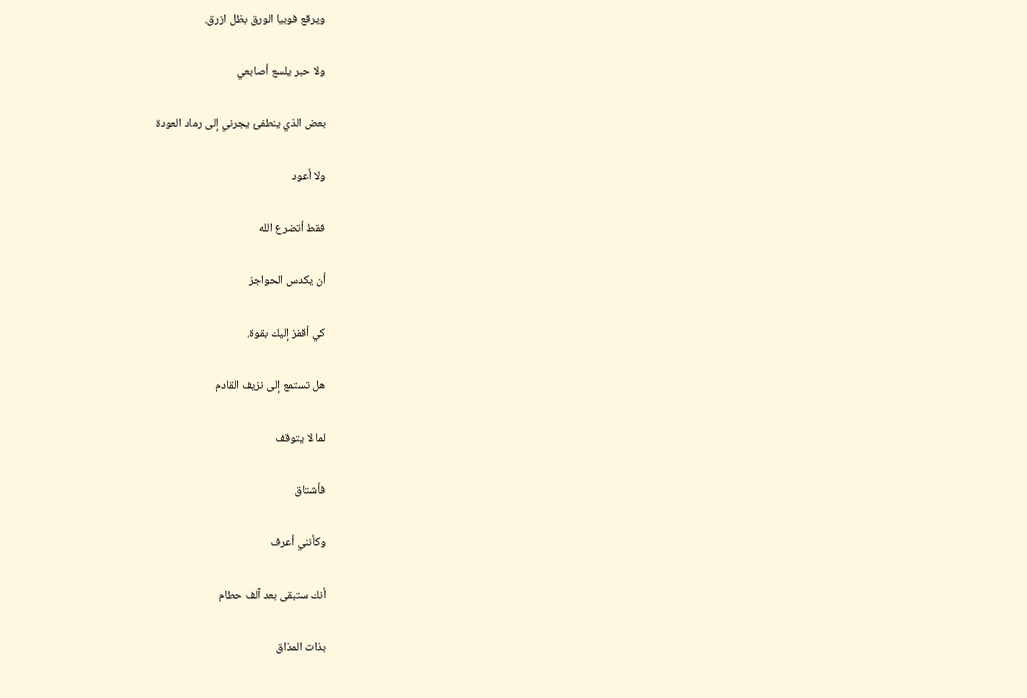ويرقع فوبيا الورق بظل ازرق.

ولا حبر يلسع أصابعي

بعض الذي ينطفئ يجرني إلى رماد العودة

ولا أعود

فقط أتضرع الله

أن يكدس الحواجز

كي أقفز إليك بقوة.

هل تستمع إلى نزيف القادم

لما لا يتوقف

فأشتاق

وكأنني أعرف

أنك ستبقى بعد آلف حطام

بذات المذاق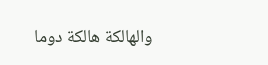والهالكة هالكة دوما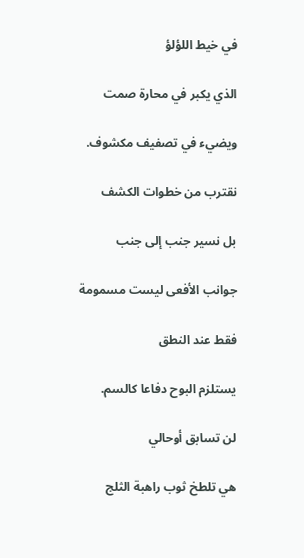في خيط اللؤلؤ

الذي يكبر في محارة صمت

ويضيء في تصفيف مكشوف.

نقترب من خطوات الكشف

بل نسير جنب إلى جنب

جوانب الأفعى ليست مسمومة

فقط عند النطق

يستلزم البوح دفاعا كالسم.

لن تسابق أوحالي

هي تلطخ ثوب راهبة الثلج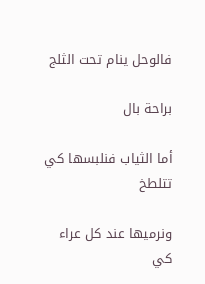فالوحل ينام تحت الثلج

براحة بال

أما الثياب فنلبسها كي تتلطخ

ونرميها عند كل عراء كي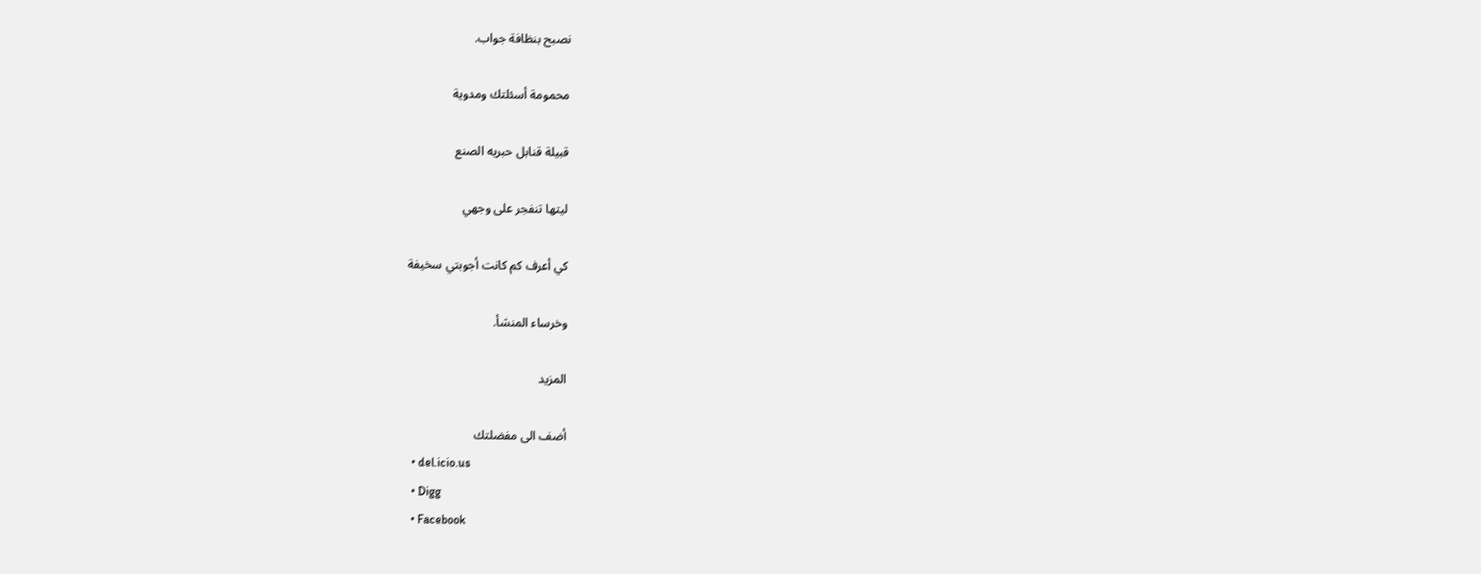نصبح بنظافة جواب.

محمومة أسئلتك ومدوية

قبيلة قنابل حبريه الصنع

ليتها تنفجر على وجهي

كي أعرف كم كانت أجوبتي سخيفة

وخرساء المنشأ.

المزيد

أضف الى مفضلتك
  • del.icio.us
  • Digg
  • Facebook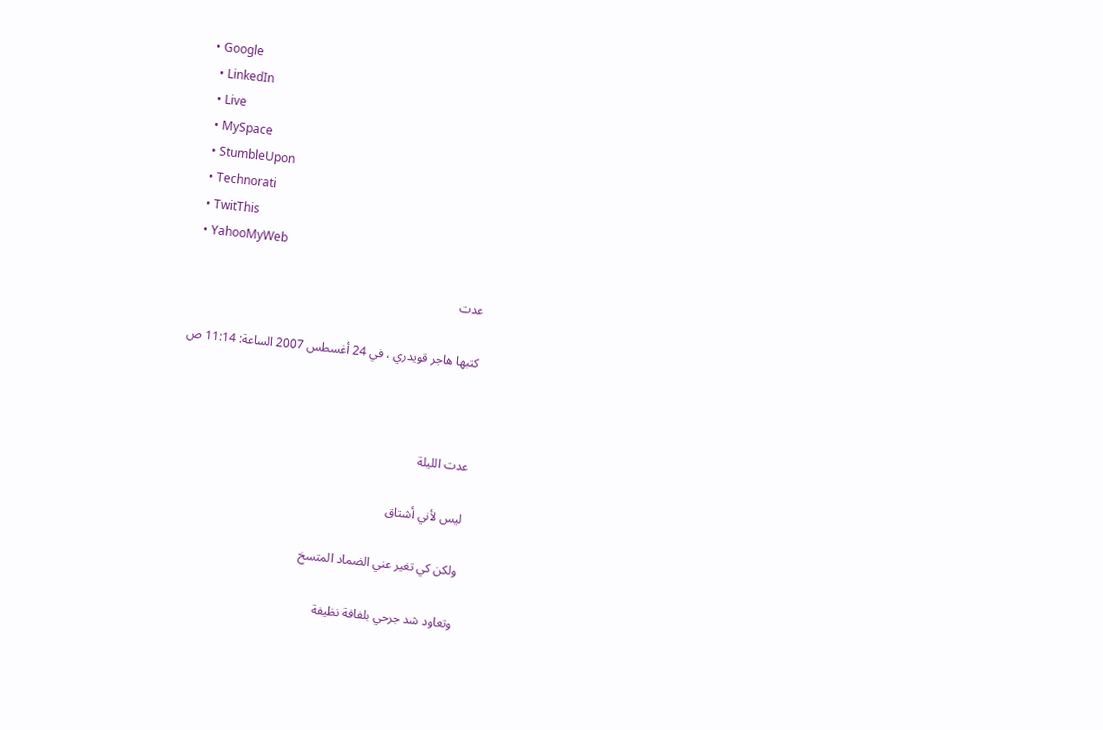• Google
  • LinkedIn
  • Live
  • MySpace
  • StumbleUpon
  • Technorati
  • TwitThis
  • YahooMyWeb

عدت

كتبها هاجر قويدري ، في 24 أغسطس 2007 الساعة: 11:14 ص



عدت الليلة

ليس لأني أشتاق

ولكن كي تغير عني الضماد المتسخ

وتعاود شد جرحي بلفافة نظيفة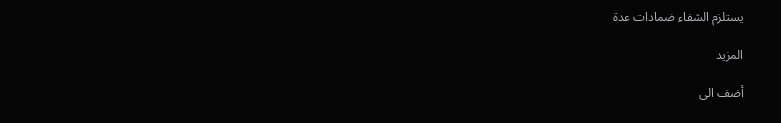يستلزم الشفاء ضمادات عدة

المزيد

أضف الى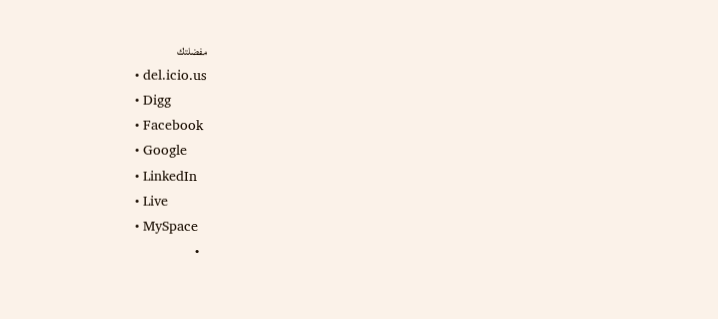مفضلتك
  • del.icio.us
  • Digg
  • Facebook
  • Google
  • LinkedIn
  • Live
  • MySpace
  •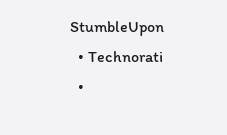StumbleUpon
  • Technorati
  •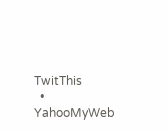TwitThis
  • YahooMyWeb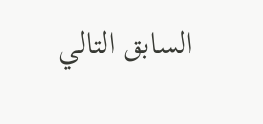السابق التالي